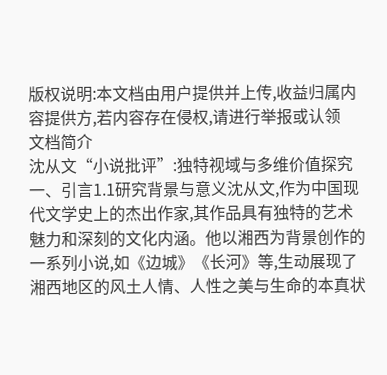版权说明:本文档由用户提供并上传,收益归属内容提供方,若内容存在侵权,请进行举报或认领
文档简介
沈从文“小说批评”:独特视域与多维价值探究一、引言1.1研究背景与意义沈从文,作为中国现代文学史上的杰出作家,其作品具有独特的艺术魅力和深刻的文化内涵。他以湘西为背景创作的一系列小说,如《边城》《长河》等,生动展现了湘西地区的风土人情、人性之美与生命的本真状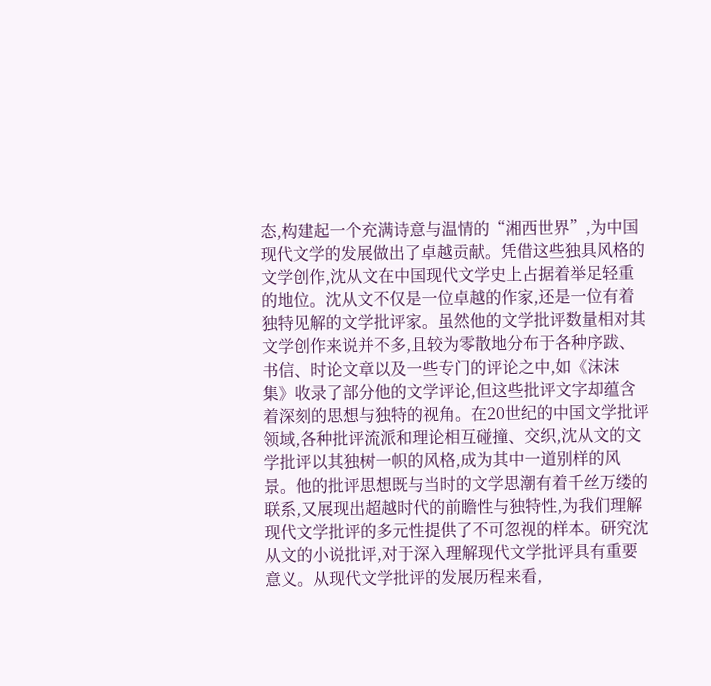态,构建起一个充满诗意与温情的“湘西世界”,为中国现代文学的发展做出了卓越贡献。凭借这些独具风格的文学创作,沈从文在中国现代文学史上占据着举足轻重的地位。沈从文不仅是一位卓越的作家,还是一位有着独特见解的文学批评家。虽然他的文学批评数量相对其文学创作来说并不多,且较为零散地分布于各种序跋、书信、时论文章以及一些专门的评论之中,如《沫沫集》收录了部分他的文学评论,但这些批评文字却蕴含着深刻的思想与独特的视角。在20世纪的中国文学批评领域,各种批评流派和理论相互碰撞、交织,沈从文的文学批评以其独树一帜的风格,成为其中一道别样的风景。他的批评思想既与当时的文学思潮有着千丝万缕的联系,又展现出超越时代的前瞻性与独特性,为我们理解现代文学批评的多元性提供了不可忽视的样本。研究沈从文的小说批评,对于深入理解现代文学批评具有重要意义。从现代文学批评的发展历程来看,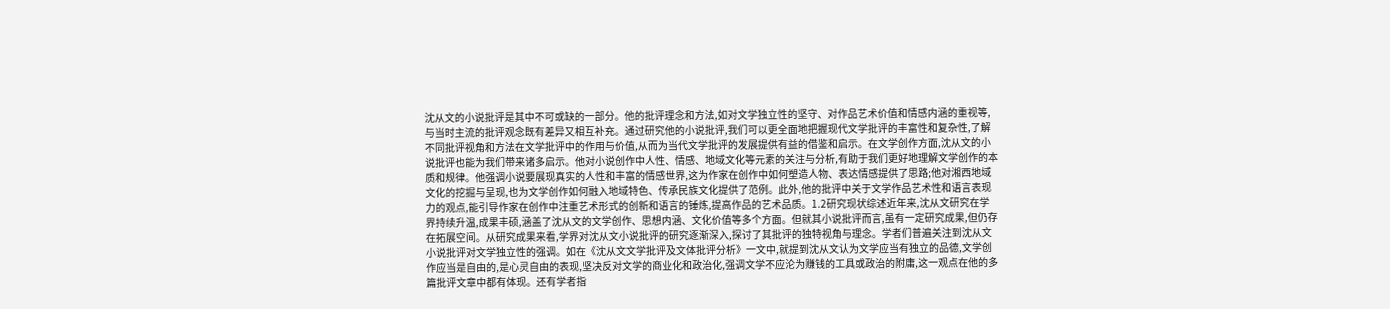沈从文的小说批评是其中不可或缺的一部分。他的批评理念和方法,如对文学独立性的坚守、对作品艺术价值和情感内涵的重视等,与当时主流的批评观念既有差异又相互补充。通过研究他的小说批评,我们可以更全面地把握现代文学批评的丰富性和复杂性,了解不同批评视角和方法在文学批评中的作用与价值,从而为当代文学批评的发展提供有益的借鉴和启示。在文学创作方面,沈从文的小说批评也能为我们带来诸多启示。他对小说创作中人性、情感、地域文化等元素的关注与分析,有助于我们更好地理解文学创作的本质和规律。他强调小说要展现真实的人性和丰富的情感世界,这为作家在创作中如何塑造人物、表达情感提供了思路;他对湘西地域文化的挖掘与呈现,也为文学创作如何融入地域特色、传承民族文化提供了范例。此外,他的批评中关于文学作品艺术性和语言表现力的观点,能引导作家在创作中注重艺术形式的创新和语言的锤炼,提高作品的艺术品质。1.2研究现状综述近年来,沈从文研究在学界持续升温,成果丰硕,涵盖了沈从文的文学创作、思想内涵、文化价值等多个方面。但就其小说批评而言,虽有一定研究成果,但仍存在拓展空间。从研究成果来看,学界对沈从文小说批评的研究逐渐深入,探讨了其批评的独特视角与理念。学者们普遍关注到沈从文小说批评对文学独立性的强调。如在《沈从文文学批评及文体批评分析》一文中,就提到沈从文认为文学应当有独立的品德,文学创作应当是自由的,是心灵自由的表现,坚决反对文学的商业化和政治化,强调文学不应沦为赚钱的工具或政治的附庸,这一观点在他的多篇批评文章中都有体现。还有学者指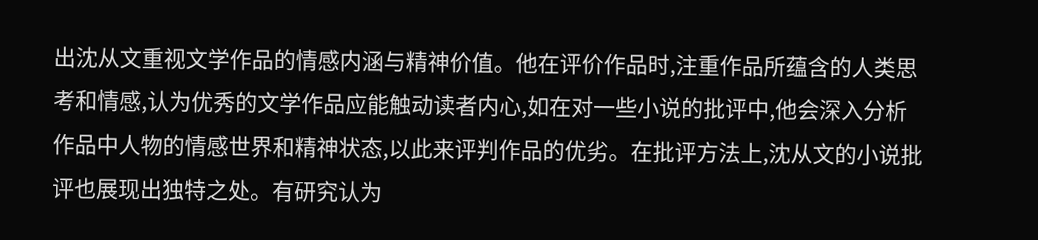出沈从文重视文学作品的情感内涵与精神价值。他在评价作品时,注重作品所蕴含的人类思考和情感,认为优秀的文学作品应能触动读者内心,如在对一些小说的批评中,他会深入分析作品中人物的情感世界和精神状态,以此来评判作品的优劣。在批评方法上,沈从文的小说批评也展现出独特之处。有研究认为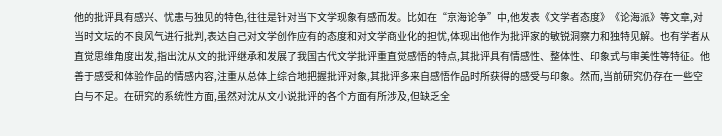他的批评具有感兴、忧患与独见的特色,往往是针对当下文学现象有感而发。比如在“京海论争”中,他发表《文学者态度》《论海派》等文章,对当时文坛的不良风气进行批判,表达自己对文学创作应有的态度和对文学商业化的担忧,体现出他作为批评家的敏锐洞察力和独特见解。也有学者从直觉思维角度出发,指出沈从文的批评继承和发展了我国古代文学批评重直觉感悟的特点,其批评具有情感性、整体性、印象式与审美性等特征。他善于感受和体验作品的情感内容,注重从总体上综合地把握批评对象,其批评多来自感悟作品时所获得的感受与印象。然而,当前研究仍存在一些空白与不足。在研究的系统性方面,虽然对沈从文小说批评的各个方面有所涉及,但缺乏全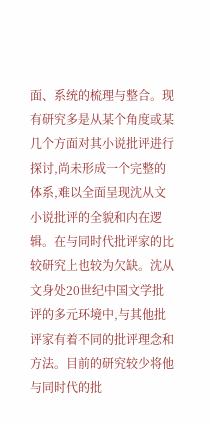面、系统的梳理与整合。现有研究多是从某个角度或某几个方面对其小说批评进行探讨,尚未形成一个完整的体系,难以全面呈现沈从文小说批评的全貌和内在逻辑。在与同时代批评家的比较研究上也较为欠缺。沈从文身处20世纪中国文学批评的多元环境中,与其他批评家有着不同的批评理念和方法。目前的研究较少将他与同时代的批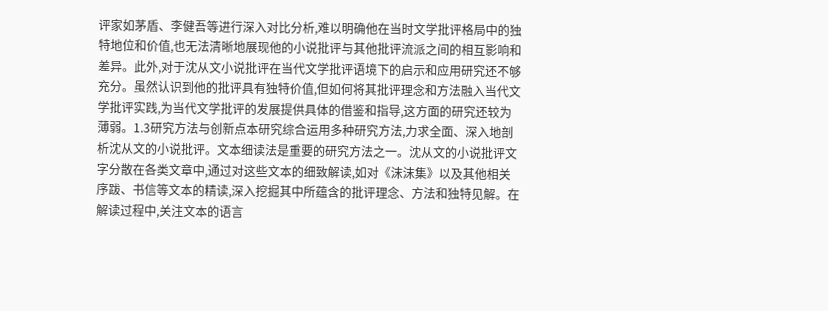评家如茅盾、李健吾等进行深入对比分析,难以明确他在当时文学批评格局中的独特地位和价值,也无法清晰地展现他的小说批评与其他批评流派之间的相互影响和差异。此外,对于沈从文小说批评在当代文学批评语境下的启示和应用研究还不够充分。虽然认识到他的批评具有独特价值,但如何将其批评理念和方法融入当代文学批评实践,为当代文学批评的发展提供具体的借鉴和指导,这方面的研究还较为薄弱。1.3研究方法与创新点本研究综合运用多种研究方法,力求全面、深入地剖析沈从文的小说批评。文本细读法是重要的研究方法之一。沈从文的小说批评文字分散在各类文章中,通过对这些文本的细致解读,如对《沫沫集》以及其他相关序跋、书信等文本的精读,深入挖掘其中所蕴含的批评理念、方法和独特见解。在解读过程中,关注文本的语言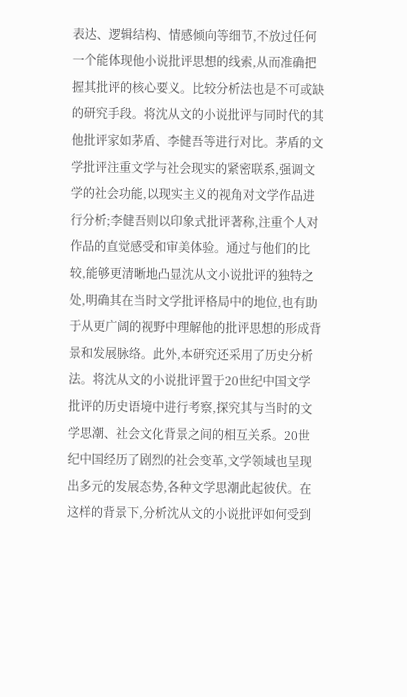表达、逻辑结构、情感倾向等细节,不放过任何一个能体现他小说批评思想的线索,从而准确把握其批评的核心要义。比较分析法也是不可或缺的研究手段。将沈从文的小说批评与同时代的其他批评家如茅盾、李健吾等进行对比。茅盾的文学批评注重文学与社会现实的紧密联系,强调文学的社会功能,以现实主义的视角对文学作品进行分析;李健吾则以印象式批评著称,注重个人对作品的直觉感受和审美体验。通过与他们的比较,能够更清晰地凸显沈从文小说批评的独特之处,明确其在当时文学批评格局中的地位,也有助于从更广阔的视野中理解他的批评思想的形成背景和发展脉络。此外,本研究还采用了历史分析法。将沈从文的小说批评置于20世纪中国文学批评的历史语境中进行考察,探究其与当时的文学思潮、社会文化背景之间的相互关系。20世纪中国经历了剧烈的社会变革,文学领域也呈现出多元的发展态势,各种文学思潮此起彼伏。在这样的背景下,分析沈从文的小说批评如何受到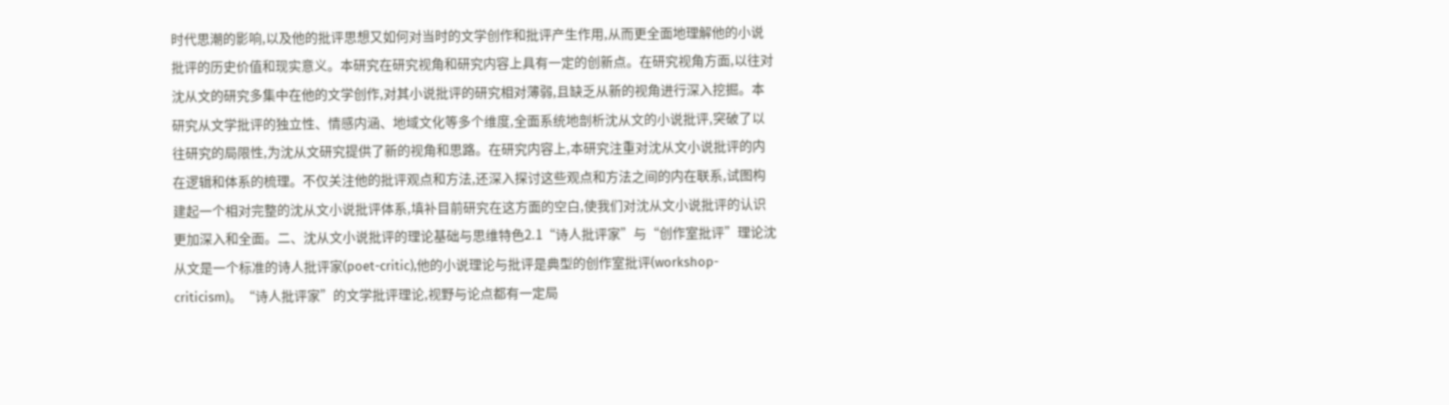时代思潮的影响,以及他的批评思想又如何对当时的文学创作和批评产生作用,从而更全面地理解他的小说批评的历史价值和现实意义。本研究在研究视角和研究内容上具有一定的创新点。在研究视角方面,以往对沈从文的研究多集中在他的文学创作,对其小说批评的研究相对薄弱,且缺乏从新的视角进行深入挖掘。本研究从文学批评的独立性、情感内涵、地域文化等多个维度,全面系统地剖析沈从文的小说批评,突破了以往研究的局限性,为沈从文研究提供了新的视角和思路。在研究内容上,本研究注重对沈从文小说批评的内在逻辑和体系的梳理。不仅关注他的批评观点和方法,还深入探讨这些观点和方法之间的内在联系,试图构建起一个相对完整的沈从文小说批评体系,填补目前研究在这方面的空白,使我们对沈从文小说批评的认识更加深入和全面。二、沈从文小说批评的理论基础与思维特色2.1“诗人批评家”与“创作室批评”理论沈从文是一个标准的诗人批评家(poet-critic),他的小说理论与批评是典型的创作室批评(workshop-criticism)。“诗人批评家”的文学批评理论,视野与论点都有一定局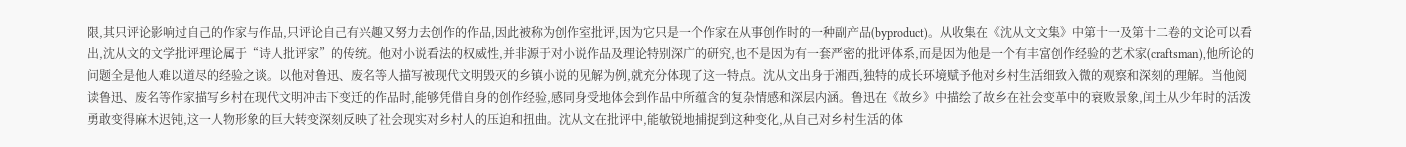限,其只评论影响过自己的作家与作品,只评论自己有兴趣又努力去创作的作品,因此被称为创作室批评,因为它只是一个作家在从事创作时的一种副产品(byproduct)。从收集在《沈从文文集》中第十一及第十二卷的文论可以看出,沈从文的文学批评理论属于“诗人批评家”的传统。他对小说看法的权威性,并非源于对小说作品及理论特别深广的研究,也不是因为有一套严密的批评体系,而是因为他是一个有丰富创作经验的艺术家(craftsman),他所论的问题全是他人难以道尽的经验之谈。以他对鲁迅、废名等人描写被现代文明毁灭的乡镇小说的见解为例,就充分体现了这一特点。沈从文出身于湘西,独特的成长环境赋予他对乡村生活细致入微的观察和深刻的理解。当他阅读鲁迅、废名等作家描写乡村在现代文明冲击下变迁的作品时,能够凭借自身的创作经验,感同身受地体会到作品中所蕴含的复杂情感和深层内涵。鲁迅在《故乡》中描绘了故乡在社会变革中的衰败景象,闰土从少年时的活泼勇敢变得麻木迟钝,这一人物形象的巨大转变深刻反映了社会现实对乡村人的压迫和扭曲。沈从文在批评中,能敏锐地捕捉到这种变化,从自己对乡村生活的体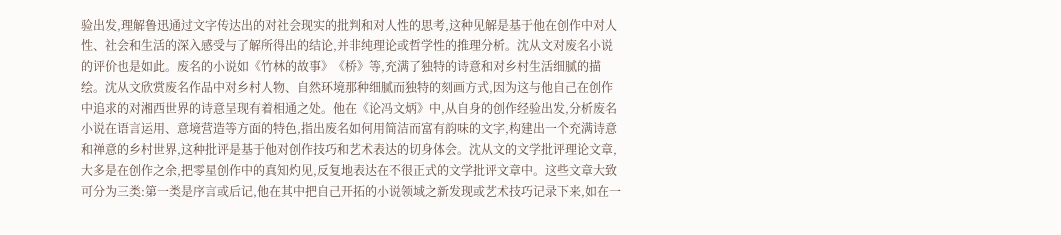验出发,理解鲁迅通过文字传达出的对社会现实的批判和对人性的思考,这种见解是基于他在创作中对人性、社会和生活的深入感受与了解所得出的结论,并非纯理论或哲学性的推理分析。沈从文对废名小说的评价也是如此。废名的小说如《竹林的故事》《桥》等,充满了独特的诗意和对乡村生活细腻的描绘。沈从文欣赏废名作品中对乡村人物、自然环境那种细腻而独特的刻画方式,因为这与他自己在创作中追求的对湘西世界的诗意呈现有着相通之处。他在《论冯文炳》中,从自身的创作经验出发,分析废名小说在语言运用、意境营造等方面的特色,指出废名如何用简洁而富有韵味的文字,构建出一个充满诗意和禅意的乡村世界,这种批评是基于他对创作技巧和艺术表达的切身体会。沈从文的文学批评理论文章,大多是在创作之余,把零星创作中的真知灼见,反复地表达在不很正式的文学批评文章中。这些文章大致可分为三类:第一类是序言或后记,他在其中把自己开拓的小说领域之新发现或艺术技巧记录下来,如在一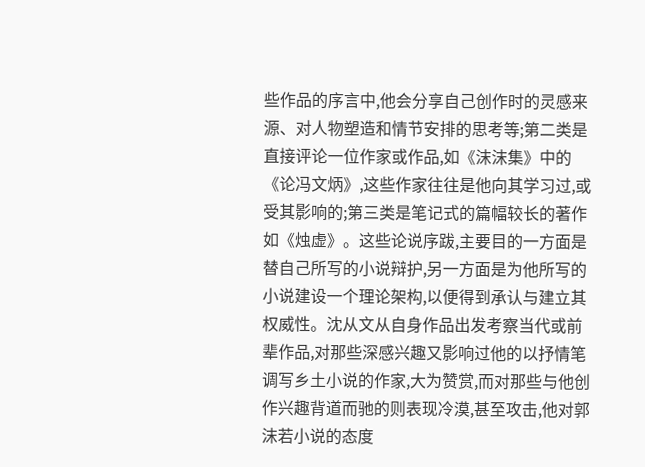些作品的序言中,他会分享自己创作时的灵感来源、对人物塑造和情节安排的思考等;第二类是直接评论一位作家或作品,如《沫沫集》中的《论冯文炳》,这些作家往往是他向其学习过,或受其影响的;第三类是笔记式的篇幅较长的著作如《烛虚》。这些论说序跋,主要目的一方面是替自己所写的小说辩护,另一方面是为他所写的小说建设一个理论架构,以便得到承认与建立其权威性。沈从文从自身作品出发考察当代或前辈作品,对那些深感兴趣又影响过他的以抒情笔调写乡土小说的作家,大为赞赏,而对那些与他创作兴趣背道而驰的则表现冷漠,甚至攻击,他对郭沫若小说的态度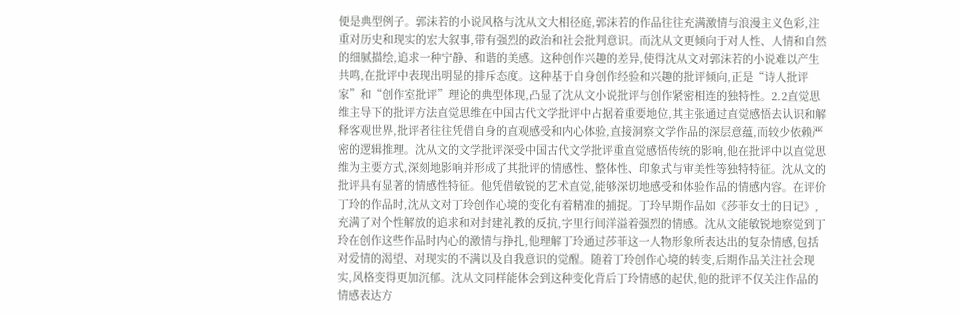便是典型例子。郭沫若的小说风格与沈从文大相径庭,郭沫若的作品往往充满激情与浪漫主义色彩,注重对历史和现实的宏大叙事,带有强烈的政治和社会批判意识。而沈从文更倾向于对人性、人情和自然的细腻描绘,追求一种宁静、和谐的美感。这种创作兴趣的差异,使得沈从文对郭沫若的小说难以产生共鸣,在批评中表现出明显的排斥态度。这种基于自身创作经验和兴趣的批评倾向,正是“诗人批评家”和“创作室批评”理论的典型体现,凸显了沈从文小说批评与创作紧密相连的独特性。2.2直觉思维主导下的批评方法直觉思维在中国古代文学批评中占据着重要地位,其主张通过直觉感悟去认识和解释客观世界,批评者往往凭借自身的直观感受和内心体验,直接洞察文学作品的深层意蕴,而较少依赖严密的逻辑推理。沈从文的文学批评深受中国古代文学批评重直觉感悟传统的影响,他在批评中以直觉思维为主要方式,深刻地影响并形成了其批评的情感性、整体性、印象式与审美性等独特特征。沈从文的批评具有显著的情感性特征。他凭借敏锐的艺术直觉,能够深切地感受和体验作品的情感内容。在评价丁玲的作品时,沈从文对丁玲创作心境的变化有着精准的捕捉。丁玲早期作品如《莎菲女士的日记》,充满了对个性解放的追求和对封建礼教的反抗,字里行间洋溢着强烈的情感。沈从文能敏锐地察觉到丁玲在创作这些作品时内心的激情与挣扎,他理解丁玲通过莎菲这一人物形象所表达出的复杂情感,包括对爱情的渴望、对现实的不满以及自我意识的觉醒。随着丁玲创作心境的转变,后期作品关注社会现实,风格变得更加沉郁。沈从文同样能体会到这种变化背后丁玲情感的起伏,他的批评不仅关注作品的情感表达方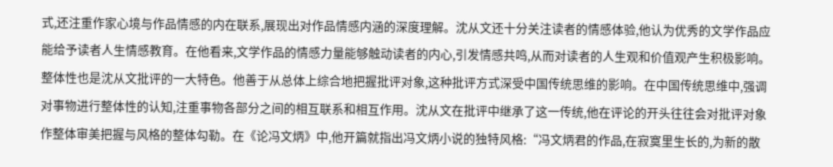式,还注重作家心境与作品情感的内在联系,展现出对作品情感内涵的深度理解。沈从文还十分关注读者的情感体验,他认为优秀的文学作品应能给予读者人生情感教育。在他看来,文学作品的情感力量能够触动读者的内心,引发情感共鸣,从而对读者的人生观和价值观产生积极影响。整体性也是沈从文批评的一大特色。他善于从总体上综合地把握批评对象,这种批评方式深受中国传统思维的影响。在中国传统思维中,强调对事物进行整体性的认知,注重事物各部分之间的相互联系和相互作用。沈从文在批评中继承了这一传统,他在评论的开头往往会对批评对象作整体审美把握与风格的整体勾勒。在《论冯文炳》中,他开篇就指出冯文炳小说的独特风格:“冯文炳君的作品,在寂寞里生长的,为新的散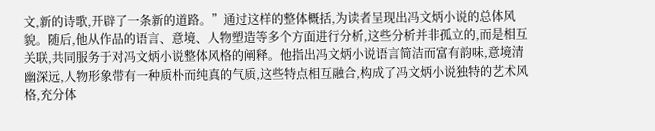文,新的诗歌,开辟了一条新的道路。”通过这样的整体概括,为读者呈现出冯文炳小说的总体风貌。随后,他从作品的语言、意境、人物塑造等多个方面进行分析,这些分析并非孤立的,而是相互关联,共同服务于对冯文炳小说整体风格的阐释。他指出冯文炳小说语言简洁而富有韵味,意境清幽深远,人物形象带有一种质朴而纯真的气质,这些特点相互融合,构成了冯文炳小说独特的艺术风格,充分体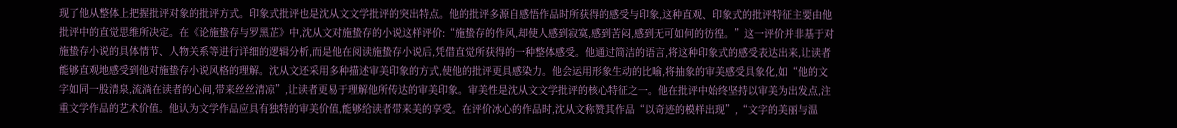现了他从整体上把握批评对象的批评方式。印象式批评也是沈从文文学批评的突出特点。他的批评多源自感悟作品时所获得的感受与印象,这种直观、印象式的批评特征主要由他批评中的直觉思维所决定。在《论施蛰存与罗黑芷》中,沈从文对施蛰存的小说这样评价:“施蛰存的作风,却使人感到寂寞,感到苦闷,感到无可如何的彷徨。”这一评价并非基于对施蛰存小说的具体情节、人物关系等进行详细的逻辑分析,而是他在阅读施蛰存小说后,凭借直觉所获得的一种整体感受。他通过简洁的语言,将这种印象式的感受表达出来,让读者能够直观地感受到他对施蛰存小说风格的理解。沈从文还采用多种描述审美印象的方式,使他的批评更具感染力。他会运用形象生动的比喻,将抽象的审美感受具象化,如“他的文字如同一股清泉,流淌在读者的心间,带来丝丝清凉”,让读者更易于理解他所传达的审美印象。审美性是沈从文文学批评的核心特征之一。他在批评中始终坚持以审美为出发点,注重文学作品的艺术价值。他认为文学作品应具有独特的审美价值,能够给读者带来美的享受。在评价冰心的作品时,沈从文称赞其作品“以奇迹的模样出现”,“文字的美丽与温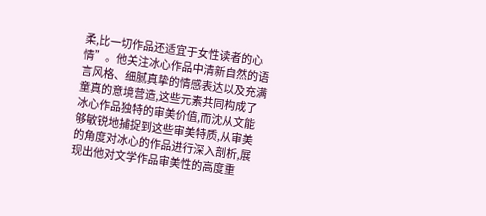柔,比一切作品还适宜于女性读者的心情”。他关注冰心作品中清新自然的语言风格、细腻真挚的情感表达以及充满童真的意境营造,这些元素共同构成了冰心作品独特的审美价值,而沈从文能够敏锐地捕捉到这些审美特质,从审美的角度对冰心的作品进行深入剖析,展现出他对文学作品审美性的高度重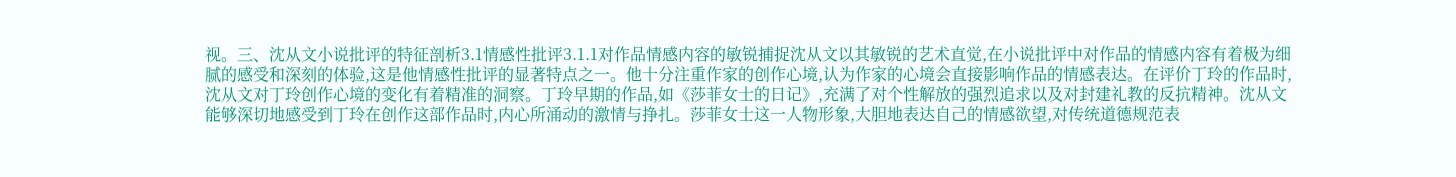视。三、沈从文小说批评的特征剖析3.1情感性批评3.1.1对作品情感内容的敏锐捕捉沈从文以其敏锐的艺术直觉,在小说批评中对作品的情感内容有着极为细腻的感受和深刻的体验,这是他情感性批评的显著特点之一。他十分注重作家的创作心境,认为作家的心境会直接影响作品的情感表达。在评价丁玲的作品时,沈从文对丁玲创作心境的变化有着精准的洞察。丁玲早期的作品,如《莎菲女士的日记》,充满了对个性解放的强烈追求以及对封建礼教的反抗精神。沈从文能够深切地感受到丁玲在创作这部作品时,内心所涌动的激情与挣扎。莎菲女士这一人物形象,大胆地表达自己的情感欲望,对传统道德规范表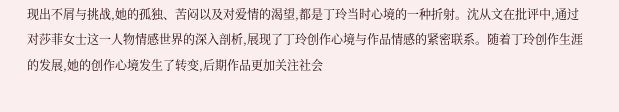现出不屑与挑战,她的孤独、苦闷以及对爱情的渴望,都是丁玲当时心境的一种折射。沈从文在批评中,通过对莎菲女士这一人物情感世界的深入剖析,展现了丁玲创作心境与作品情感的紧密联系。随着丁玲创作生涯的发展,她的创作心境发生了转变,后期作品更加关注社会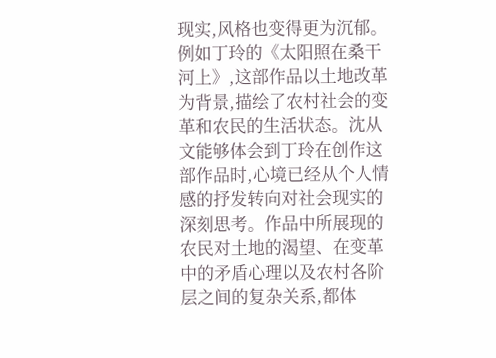现实,风格也变得更为沉郁。例如丁玲的《太阳照在桑干河上》,这部作品以土地改革为背景,描绘了农村社会的变革和农民的生活状态。沈从文能够体会到丁玲在创作这部作品时,心境已经从个人情感的抒发转向对社会现实的深刻思考。作品中所展现的农民对土地的渴望、在变革中的矛盾心理以及农村各阶层之间的复杂关系,都体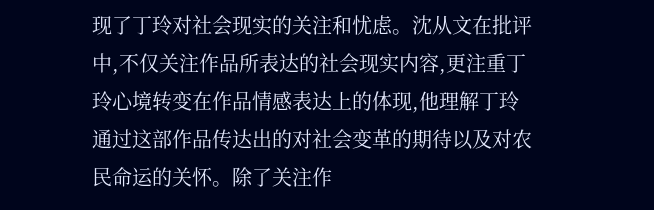现了丁玲对社会现实的关注和忧虑。沈从文在批评中,不仅关注作品所表达的社会现实内容,更注重丁玲心境转变在作品情感表达上的体现,他理解丁玲通过这部作品传达出的对社会变革的期待以及对农民命运的关怀。除了关注作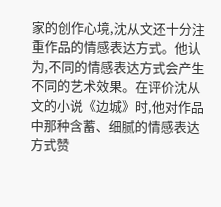家的创作心境,沈从文还十分注重作品的情感表达方式。他认为,不同的情感表达方式会产生不同的艺术效果。在评价沈从文的小说《边城》时,他对作品中那种含蓄、细腻的情感表达方式赞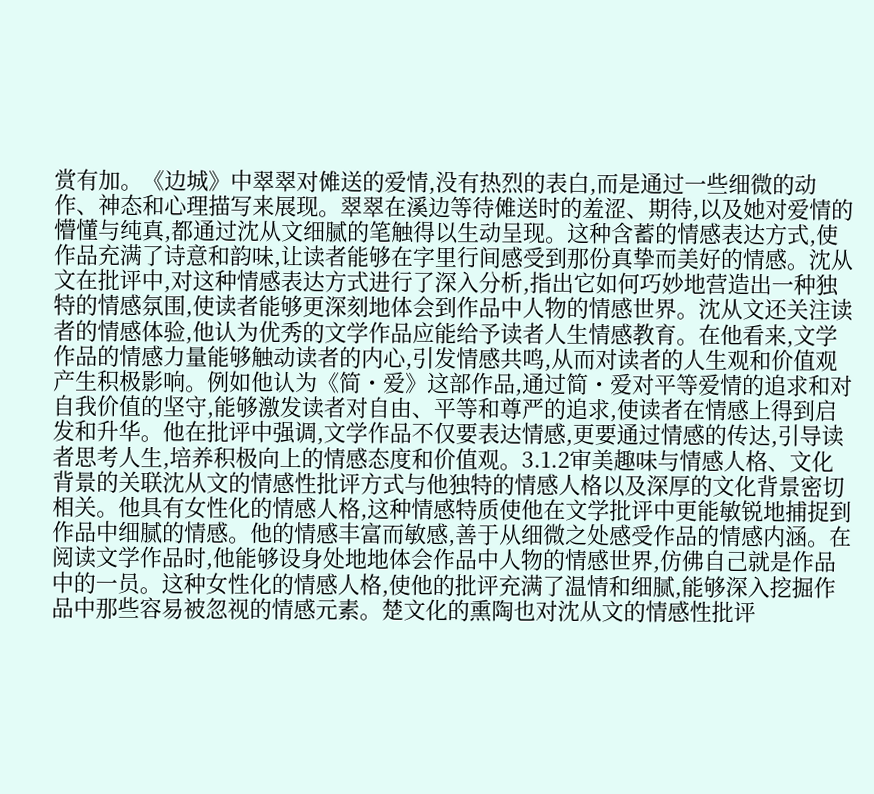赏有加。《边城》中翠翠对傩送的爱情,没有热烈的表白,而是通过一些细微的动作、神态和心理描写来展现。翠翠在溪边等待傩送时的羞涩、期待,以及她对爱情的懵懂与纯真,都通过沈从文细腻的笔触得以生动呈现。这种含蓄的情感表达方式,使作品充满了诗意和韵味,让读者能够在字里行间感受到那份真挚而美好的情感。沈从文在批评中,对这种情感表达方式进行了深入分析,指出它如何巧妙地营造出一种独特的情感氛围,使读者能够更深刻地体会到作品中人物的情感世界。沈从文还关注读者的情感体验,他认为优秀的文学作品应能给予读者人生情感教育。在他看来,文学作品的情感力量能够触动读者的内心,引发情感共鸣,从而对读者的人生观和价值观产生积极影响。例如他认为《简・爱》这部作品,通过简・爱对平等爱情的追求和对自我价值的坚守,能够激发读者对自由、平等和尊严的追求,使读者在情感上得到启发和升华。他在批评中强调,文学作品不仅要表达情感,更要通过情感的传达,引导读者思考人生,培养积极向上的情感态度和价值观。3.1.2审美趣味与情感人格、文化背景的关联沈从文的情感性批评方式与他独特的情感人格以及深厚的文化背景密切相关。他具有女性化的情感人格,这种情感特质使他在文学批评中更能敏锐地捕捉到作品中细腻的情感。他的情感丰富而敏感,善于从细微之处感受作品的情感内涵。在阅读文学作品时,他能够设身处地地体会作品中人物的情感世界,仿佛自己就是作品中的一员。这种女性化的情感人格,使他的批评充满了温情和细腻,能够深入挖掘作品中那些容易被忽视的情感元素。楚文化的熏陶也对沈从文的情感性批评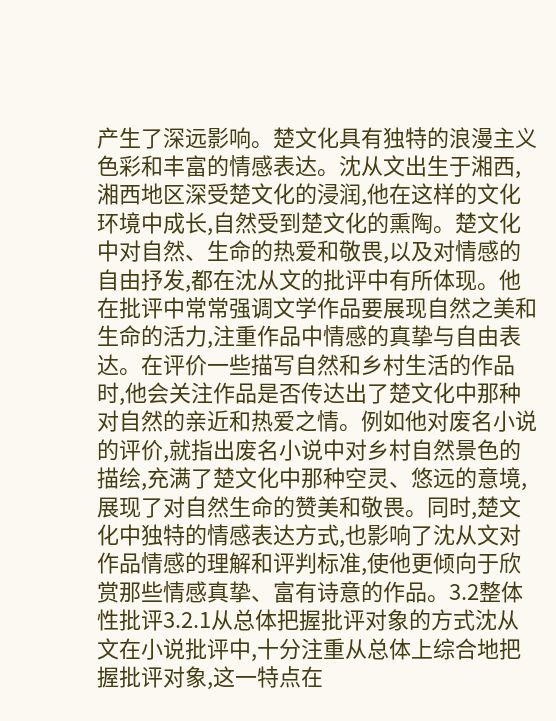产生了深远影响。楚文化具有独特的浪漫主义色彩和丰富的情感表达。沈从文出生于湘西,湘西地区深受楚文化的浸润,他在这样的文化环境中成长,自然受到楚文化的熏陶。楚文化中对自然、生命的热爱和敬畏,以及对情感的自由抒发,都在沈从文的批评中有所体现。他在批评中常常强调文学作品要展现自然之美和生命的活力,注重作品中情感的真挚与自由表达。在评价一些描写自然和乡村生活的作品时,他会关注作品是否传达出了楚文化中那种对自然的亲近和热爱之情。例如他对废名小说的评价,就指出废名小说中对乡村自然景色的描绘,充满了楚文化中那种空灵、悠远的意境,展现了对自然生命的赞美和敬畏。同时,楚文化中独特的情感表达方式,也影响了沈从文对作品情感的理解和评判标准,使他更倾向于欣赏那些情感真挚、富有诗意的作品。3.2整体性批评3.2.1从总体把握批评对象的方式沈从文在小说批评中,十分注重从总体上综合地把握批评对象,这一特点在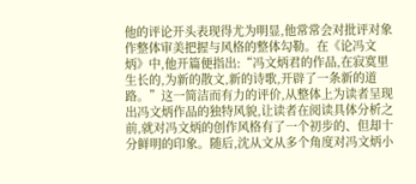他的评论开头表现得尤为明显,他常常会对批评对象作整体审美把握与风格的整体勾勒。在《论冯文炳》中,他开篇便指出:“冯文炳君的作品,在寂寞里生长的,为新的散文,新的诗歌,开辟了一条新的道路。”这一简洁而有力的评价,从整体上为读者呈现出冯文炳作品的独特风貌,让读者在阅读具体分析之前,就对冯文炳的创作风格有了一个初步的、但却十分鲜明的印象。随后,沈从文从多个角度对冯文炳小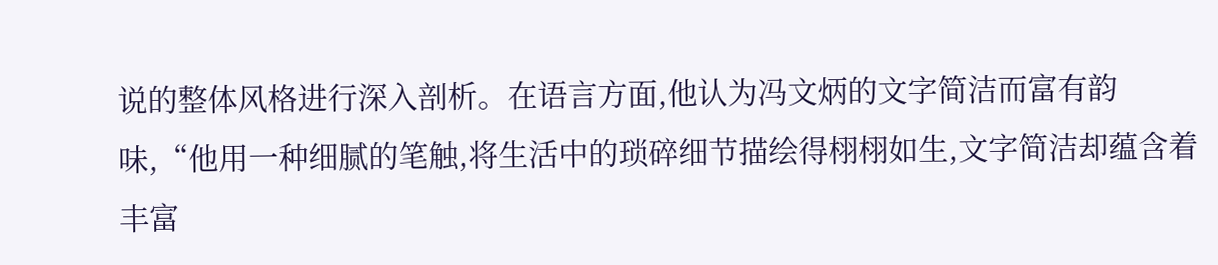说的整体风格进行深入剖析。在语言方面,他认为冯文炳的文字简洁而富有韵味,“他用一种细腻的笔触,将生活中的琐碎细节描绘得栩栩如生,文字简洁却蕴含着丰富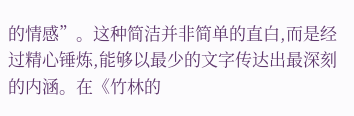的情感”。这种简洁并非简单的直白,而是经过精心锤炼,能够以最少的文字传达出最深刻的内涵。在《竹林的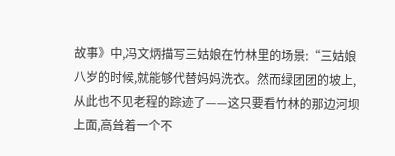故事》中,冯文炳描写三姑娘在竹林里的场景:“三姑娘八岁的时候,就能够代替妈妈洗衣。然而绿团团的坡上,从此也不见老程的踪迹了——这只要看竹林的那边河坝上面,高耸着一个不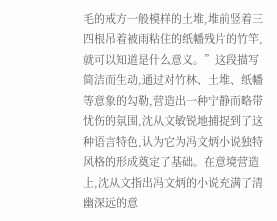毛的戒方一般模样的土堆,堆前竖着三四根吊着被雨粘住的纸幡残片的竹竿,就可以知道是什么意义。”这段描写简洁而生动,通过对竹林、土堆、纸幡等意象的勾勒,营造出一种宁静而略带忧伤的氛围,沈从文敏锐地捕捉到了这种语言特色,认为它为冯文炳小说独特风格的形成奠定了基础。在意境营造上,沈从文指出冯文炳的小说充满了清幽深远的意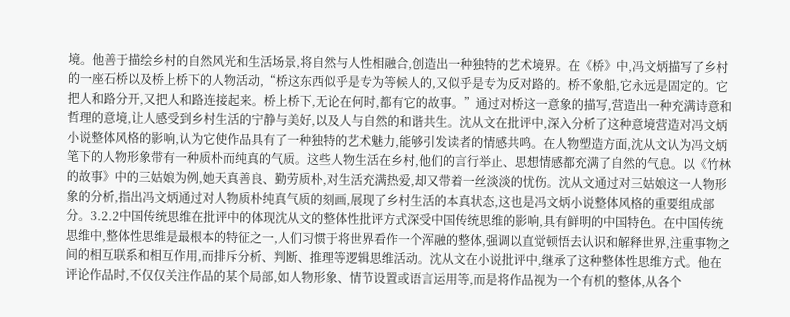境。他善于描绘乡村的自然风光和生活场景,将自然与人性相融合,创造出一种独特的艺术境界。在《桥》中,冯文炳描写了乡村的一座石桥以及桥上桥下的人物活动,“桥这东西似乎是专为等候人的,又似乎是专为反对路的。桥不象船,它永远是固定的。它把人和路分开,又把人和路连接起来。桥上桥下,无论在何时,都有它的故事。”通过对桥这一意象的描写,营造出一种充满诗意和哲理的意境,让人感受到乡村生活的宁静与美好,以及人与自然的和谐共生。沈从文在批评中,深入分析了这种意境营造对冯文炳小说整体风格的影响,认为它使作品具有了一种独特的艺术魅力,能够引发读者的情感共鸣。在人物塑造方面,沈从文认为冯文炳笔下的人物形象带有一种质朴而纯真的气质。这些人物生活在乡村,他们的言行举止、思想情感都充满了自然的气息。以《竹林的故事》中的三姑娘为例,她天真善良、勤劳质朴,对生活充满热爱,却又带着一丝淡淡的忧伤。沈从文通过对三姑娘这一人物形象的分析,指出冯文炳通过对人物质朴纯真气质的刻画,展现了乡村生活的本真状态,这也是冯文炳小说整体风格的重要组成部分。3.2.2中国传统思维在批评中的体现沈从文的整体性批评方式深受中国传统思维的影响,具有鲜明的中国特色。在中国传统思维中,整体性思维是最根本的特征之一,人们习惯于将世界看作一个浑融的整体,强调以直觉顿悟去认识和解释世界,注重事物之间的相互联系和相互作用,而排斥分析、判断、推理等逻辑思维活动。沈从文在小说批评中,继承了这种整体性思维方式。他在评论作品时,不仅仅关注作品的某个局部,如人物形象、情节设置或语言运用等,而是将作品视为一个有机的整体,从各个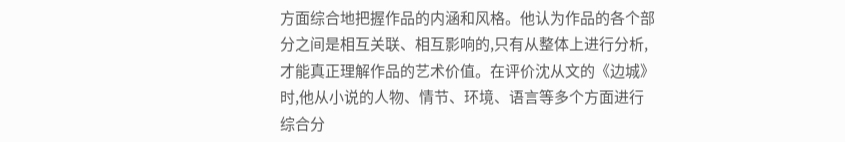方面综合地把握作品的内涵和风格。他认为作品的各个部分之间是相互关联、相互影响的,只有从整体上进行分析,才能真正理解作品的艺术价值。在评价沈从文的《边城》时,他从小说的人物、情节、环境、语言等多个方面进行综合分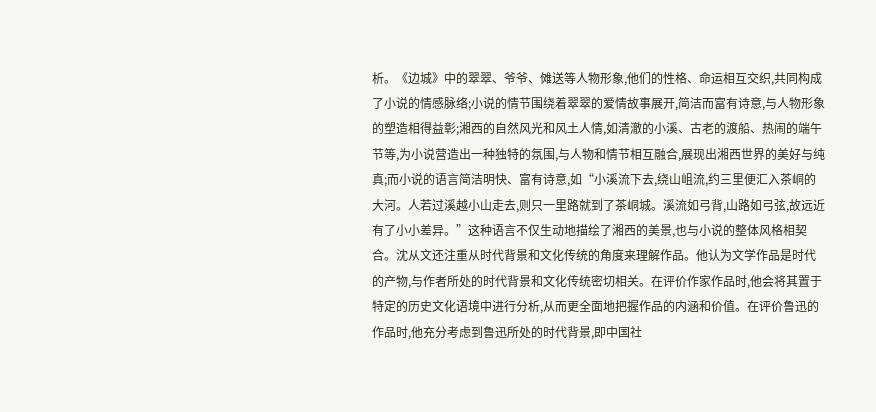析。《边城》中的翠翠、爷爷、傩送等人物形象,他们的性格、命运相互交织,共同构成了小说的情感脉络;小说的情节围绕着翠翠的爱情故事展开,简洁而富有诗意,与人物形象的塑造相得益彰;湘西的自然风光和风土人情,如清澈的小溪、古老的渡船、热闹的端午节等,为小说营造出一种独特的氛围,与人物和情节相互融合,展现出湘西世界的美好与纯真;而小说的语言简洁明快、富有诗意,如“小溪流下去,绕山岨流,约三里便汇入茶峒的大河。人若过溪越小山走去,则只一里路就到了茶峒城。溪流如弓背,山路如弓弦,故远近有了小小差异。”这种语言不仅生动地描绘了湘西的美景,也与小说的整体风格相契合。沈从文还注重从时代背景和文化传统的角度来理解作品。他认为文学作品是时代的产物,与作者所处的时代背景和文化传统密切相关。在评价作家作品时,他会将其置于特定的历史文化语境中进行分析,从而更全面地把握作品的内涵和价值。在评价鲁迅的作品时,他充分考虑到鲁迅所处的时代背景,即中国社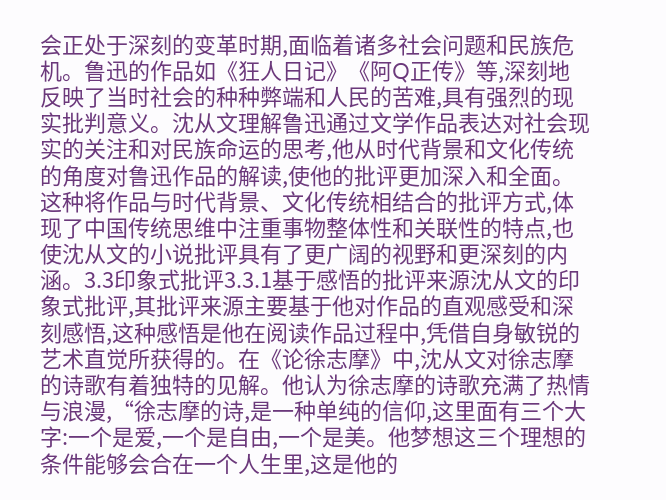会正处于深刻的变革时期,面临着诸多社会问题和民族危机。鲁迅的作品如《狂人日记》《阿Q正传》等,深刻地反映了当时社会的种种弊端和人民的苦难,具有强烈的现实批判意义。沈从文理解鲁迅通过文学作品表达对社会现实的关注和对民族命运的思考,他从时代背景和文化传统的角度对鲁迅作品的解读,使他的批评更加深入和全面。这种将作品与时代背景、文化传统相结合的批评方式,体现了中国传统思维中注重事物整体性和关联性的特点,也使沈从文的小说批评具有了更广阔的视野和更深刻的内涵。3.3印象式批评3.3.1基于感悟的批评来源沈从文的印象式批评,其批评来源主要基于他对作品的直观感受和深刻感悟,这种感悟是他在阅读作品过程中,凭借自身敏锐的艺术直觉所获得的。在《论徐志摩》中,沈从文对徐志摩的诗歌有着独特的见解。他认为徐志摩的诗歌充满了热情与浪漫,“徐志摩的诗,是一种单纯的信仰,这里面有三个大字:一个是爱,一个是自由,一个是美。他梦想这三个理想的条件能够会合在一个人生里,这是他的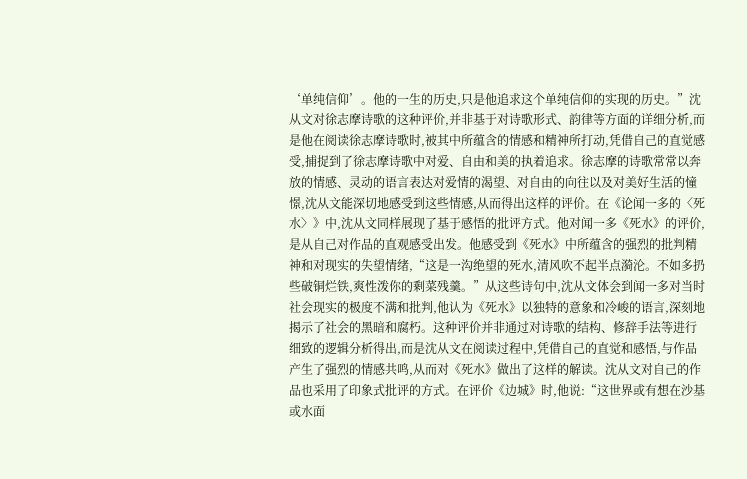‘单纯信仰’。他的一生的历史,只是他追求这个单纯信仰的实现的历史。”沈从文对徐志摩诗歌的这种评价,并非基于对诗歌形式、韵律等方面的详细分析,而是他在阅读徐志摩诗歌时,被其中所蕴含的情感和精神所打动,凭借自己的直觉感受,捕捉到了徐志摩诗歌中对爱、自由和美的执着追求。徐志摩的诗歌常常以奔放的情感、灵动的语言表达对爱情的渴望、对自由的向往以及对美好生活的憧憬,沈从文能深切地感受到这些情感,从而得出这样的评价。在《论闻一多的〈死水〉》中,沈从文同样展现了基于感悟的批评方式。他对闻一多《死水》的评价,是从自己对作品的直观感受出发。他感受到《死水》中所蕴含的强烈的批判精神和对现实的失望情绪,“这是一沟绝望的死水,清风吹不起半点漪沦。不如多扔些破铜烂铁,爽性泼你的剩菜残羹。”从这些诗句中,沈从文体会到闻一多对当时社会现实的极度不满和批判,他认为《死水》以独特的意象和冷峻的语言,深刻地揭示了社会的黑暗和腐朽。这种评价并非通过对诗歌的结构、修辞手法等进行细致的逻辑分析得出,而是沈从文在阅读过程中,凭借自己的直觉和感悟,与作品产生了强烈的情感共鸣,从而对《死水》做出了这样的解读。沈从文对自己的作品也采用了印象式批评的方式。在评价《边城》时,他说:“这世界或有想在沙基或水面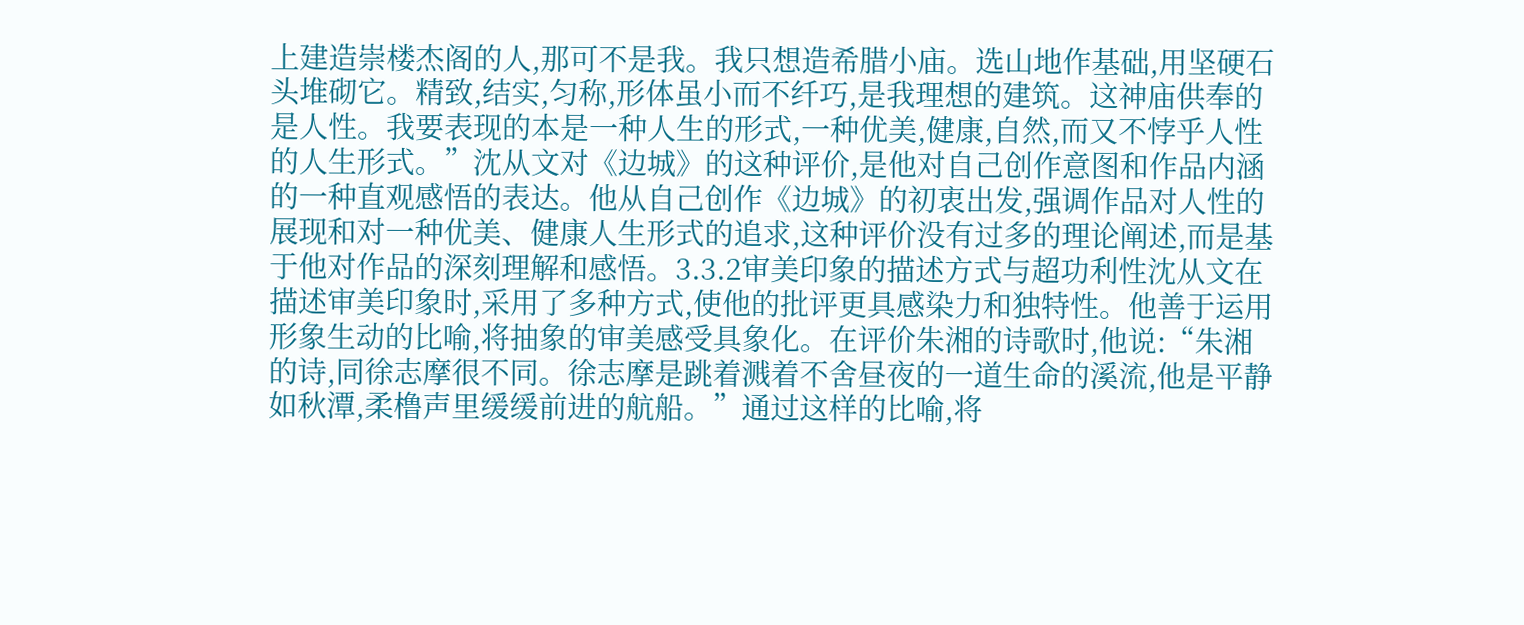上建造崇楼杰阁的人,那可不是我。我只想造希腊小庙。选山地作基础,用坚硬石头堆砌它。精致,结实,匀称,形体虽小而不纤巧,是我理想的建筑。这神庙供奉的是人性。我要表现的本是一种人生的形式,一种优美,健康,自然,而又不悖乎人性的人生形式。”沈从文对《边城》的这种评价,是他对自己创作意图和作品内涵的一种直观感悟的表达。他从自己创作《边城》的初衷出发,强调作品对人性的展现和对一种优美、健康人生形式的追求,这种评价没有过多的理论阐述,而是基于他对作品的深刻理解和感悟。3.3.2审美印象的描述方式与超功利性沈从文在描述审美印象时,采用了多种方式,使他的批评更具感染力和独特性。他善于运用形象生动的比喻,将抽象的审美感受具象化。在评价朱湘的诗歌时,他说:“朱湘的诗,同徐志摩很不同。徐志摩是跳着溅着不舍昼夜的一道生命的溪流,他是平静如秋潭,柔橹声里缓缓前进的航船。”通过这样的比喻,将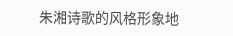朱湘诗歌的风格形象地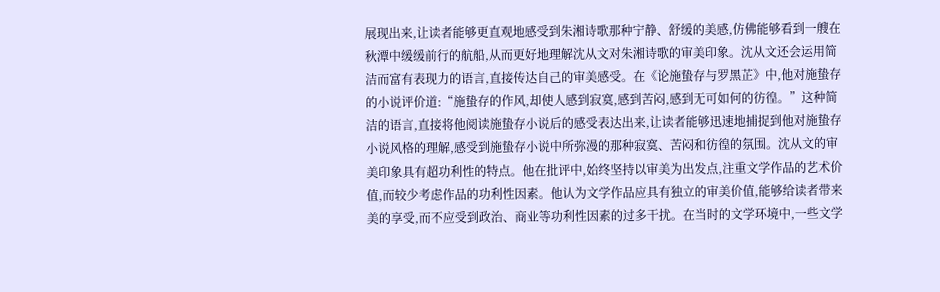展现出来,让读者能够更直观地感受到朱湘诗歌那种宁静、舒缓的美感,仿佛能够看到一艘在秋潭中缓缓前行的航船,从而更好地理解沈从文对朱湘诗歌的审美印象。沈从文还会运用简洁而富有表现力的语言,直接传达自己的审美感受。在《论施蛰存与罗黑芷》中,他对施蛰存的小说评价道:“施蛰存的作风,却使人感到寂寞,感到苦闷,感到无可如何的彷徨。”这种简洁的语言,直接将他阅读施蛰存小说后的感受表达出来,让读者能够迅速地捕捉到他对施蛰存小说风格的理解,感受到施蛰存小说中所弥漫的那种寂寞、苦闷和彷徨的氛围。沈从文的审美印象具有超功利性的特点。他在批评中,始终坚持以审美为出发点,注重文学作品的艺术价值,而较少考虑作品的功利性因素。他认为文学作品应具有独立的审美价值,能够给读者带来美的享受,而不应受到政治、商业等功利性因素的过多干扰。在当时的文学环境中,一些文学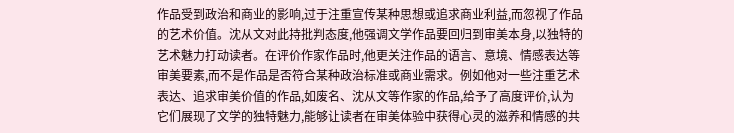作品受到政治和商业的影响,过于注重宣传某种思想或追求商业利益,而忽视了作品的艺术价值。沈从文对此持批判态度,他强调文学作品要回归到审美本身,以独特的艺术魅力打动读者。在评价作家作品时,他更关注作品的语言、意境、情感表达等审美要素,而不是作品是否符合某种政治标准或商业需求。例如他对一些注重艺术表达、追求审美价值的作品,如废名、沈从文等作家的作品,给予了高度评价,认为它们展现了文学的独特魅力,能够让读者在审美体验中获得心灵的滋养和情感的共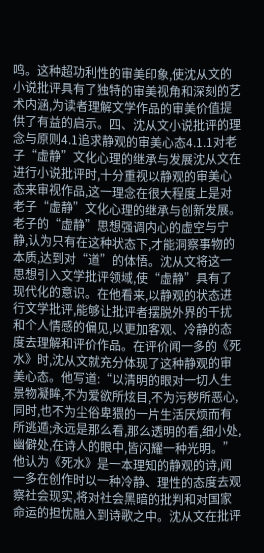鸣。这种超功利性的审美印象,使沈从文的小说批评具有了独特的审美视角和深刻的艺术内涵,为读者理解文学作品的审美价值提供了有益的启示。四、沈从文小说批评的理念与原则4.1追求静观的审美心态4.1.1对老子“虚静”文化心理的继承与发展沈从文在进行小说批评时,十分重视以静观的审美心态来审视作品,这一理念在很大程度上是对老子“虚静”文化心理的继承与创新发展。老子的“虚静”思想强调内心的虚空与宁静,认为只有在这种状态下,才能洞察事物的本质,达到对“道”的体悟。沈从文将这一思想引入文学批评领域,使“虚静”具有了现代化的意识。在他看来,以静观的状态进行文学批评,能够让批评者摆脱外界的干扰和个人情感的偏见,以更加客观、冷静的态度去理解和评价作品。在评价闻一多的《死水》时,沈从文就充分体现了这种静观的审美心态。他写道:“以清明的眼对一切人生景物凝眸,不为爱欲所炫目,不为污秽所恶心,同时,也不为尘俗卑猥的一片生活厌烦而有所逃遁;永远是那么看,那么透明的看,细小处,幽僻处,在诗人的眼中,皆闪耀一种光明。”他认为《死水》是一本理知的静观的诗,闻一多在创作时以一种冷静、理性的态度去观察社会现实,将对社会黑暗的批判和对国家命运的担忧融入到诗歌之中。沈从文在批评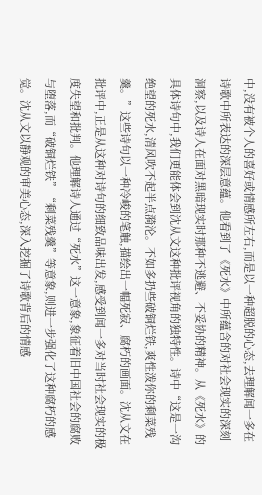中,没有被个人的喜好或情感所左右,而是以一种超脱的心态,去理解闻一多在诗歌中所表达的深层意蕴。他看到了《死水》中所蕴含的对社会现实的深刻洞察,以及诗人在面对黑暗现实时那种不逃避、不妥协的精神。从《死水》的具体诗句中,我们更能体会到沈从文这种批评视角的独特性。诗中“这是一沟绝望的死水,清风吹不起半点漪沦。不如多扔些破铜烂铁,爽性泼你的剩菜残羹。”这些诗句以一种冷峻的笔触,描绘出一幅死寂、腐朽的画面。沈从文在批评中,正是从这种对诗句的细致品味出发,感受到闻一多对当时社会现实的极度失望和批判。他理解诗人通过“死水”这一意象,象征着旧中国社会的腐败与堕落,而“破铜烂铁”“剩菜残羹”等意象,则进一步强化了这种腐朽的感觉。沈从文以静观的审美心态,深入挖掘了诗歌背后的情感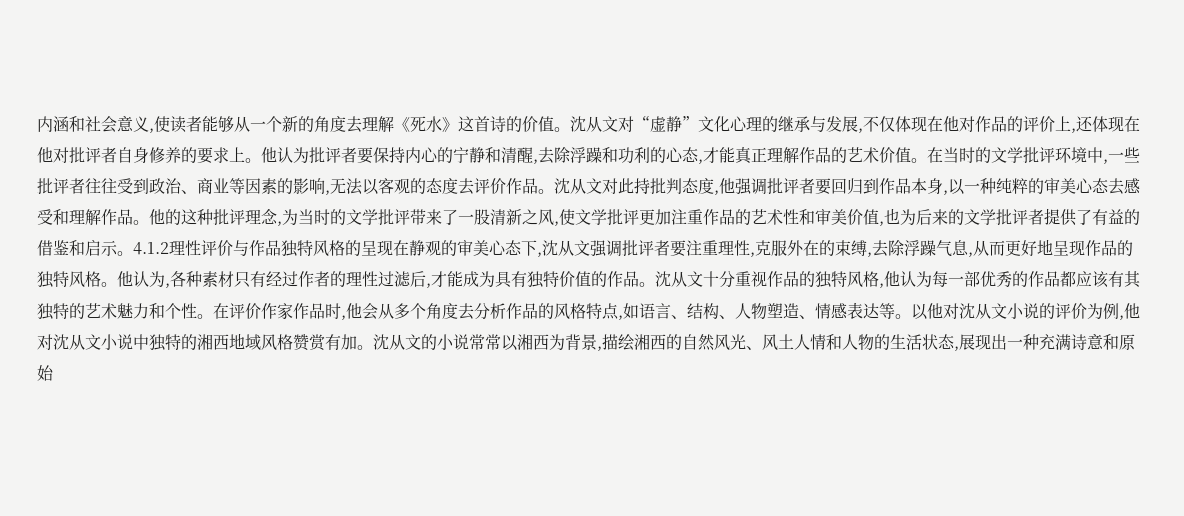内涵和社会意义,使读者能够从一个新的角度去理解《死水》这首诗的价值。沈从文对“虚静”文化心理的继承与发展,不仅体现在他对作品的评价上,还体现在他对批评者自身修养的要求上。他认为批评者要保持内心的宁静和清醒,去除浮躁和功利的心态,才能真正理解作品的艺术价值。在当时的文学批评环境中,一些批评者往往受到政治、商业等因素的影响,无法以客观的态度去评价作品。沈从文对此持批判态度,他强调批评者要回归到作品本身,以一种纯粹的审美心态去感受和理解作品。他的这种批评理念,为当时的文学批评带来了一股清新之风,使文学批评更加注重作品的艺术性和审美价值,也为后来的文学批评者提供了有益的借鉴和启示。4.1.2理性评价与作品独特风格的呈现在静观的审美心态下,沈从文强调批评者要注重理性,克服外在的束缚,去除浮躁气息,从而更好地呈现作品的独特风格。他认为,各种素材只有经过作者的理性过滤后,才能成为具有独特价值的作品。沈从文十分重视作品的独特风格,他认为每一部优秀的作品都应该有其独特的艺术魅力和个性。在评价作家作品时,他会从多个角度去分析作品的风格特点,如语言、结构、人物塑造、情感表达等。以他对沈从文小说的评价为例,他对沈从文小说中独特的湘西地域风格赞赏有加。沈从文的小说常常以湘西为背景,描绘湘西的自然风光、风土人情和人物的生活状态,展现出一种充满诗意和原始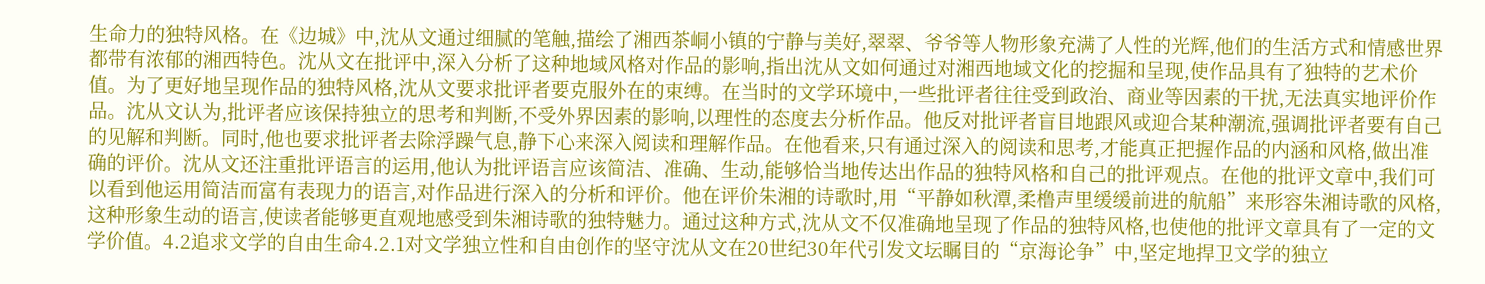生命力的独特风格。在《边城》中,沈从文通过细腻的笔触,描绘了湘西茶峒小镇的宁静与美好,翠翠、爷爷等人物形象充满了人性的光辉,他们的生活方式和情感世界都带有浓郁的湘西特色。沈从文在批评中,深入分析了这种地域风格对作品的影响,指出沈从文如何通过对湘西地域文化的挖掘和呈现,使作品具有了独特的艺术价值。为了更好地呈现作品的独特风格,沈从文要求批评者要克服外在的束缚。在当时的文学环境中,一些批评者往往受到政治、商业等因素的干扰,无法真实地评价作品。沈从文认为,批评者应该保持独立的思考和判断,不受外界因素的影响,以理性的态度去分析作品。他反对批评者盲目地跟风或迎合某种潮流,强调批评者要有自己的见解和判断。同时,他也要求批评者去除浮躁气息,静下心来深入阅读和理解作品。在他看来,只有通过深入的阅读和思考,才能真正把握作品的内涵和风格,做出准确的评价。沈从文还注重批评语言的运用,他认为批评语言应该简洁、准确、生动,能够恰当地传达出作品的独特风格和自己的批评观点。在他的批评文章中,我们可以看到他运用简洁而富有表现力的语言,对作品进行深入的分析和评价。他在评价朱湘的诗歌时,用“平静如秋潭,柔橹声里缓缓前进的航船”来形容朱湘诗歌的风格,这种形象生动的语言,使读者能够更直观地感受到朱湘诗歌的独特魅力。通过这种方式,沈从文不仅准确地呈现了作品的独特风格,也使他的批评文章具有了一定的文学价值。4.2追求文学的自由生命4.2.1对文学独立性和自由创作的坚守沈从文在20世纪30年代引发文坛瞩目的“京海论争”中,坚定地捍卫文学的独立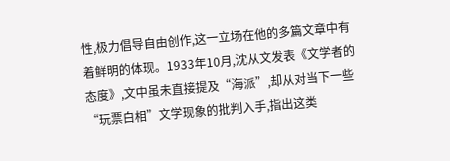性,极力倡导自由创作,这一立场在他的多篇文章中有着鲜明的体现。1933年10月,沈从文发表《文学者的态度》,文中虽未直接提及“海派”,却从对当下一些“玩票白相”文学现象的批判入手,指出这类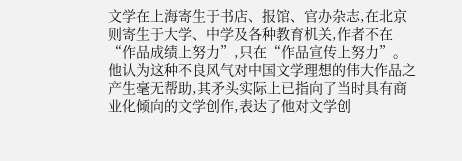文学在上海寄生于书店、报馆、官办杂志,在北京则寄生于大学、中学及各种教育机关,作者不在“作品成绩上努力”,只在“作品宣传上努力”。他认为这种不良风气对中国文学理想的伟大作品之产生毫无帮助,其矛头实际上已指向了当时具有商业化倾向的文学创作,表达了他对文学创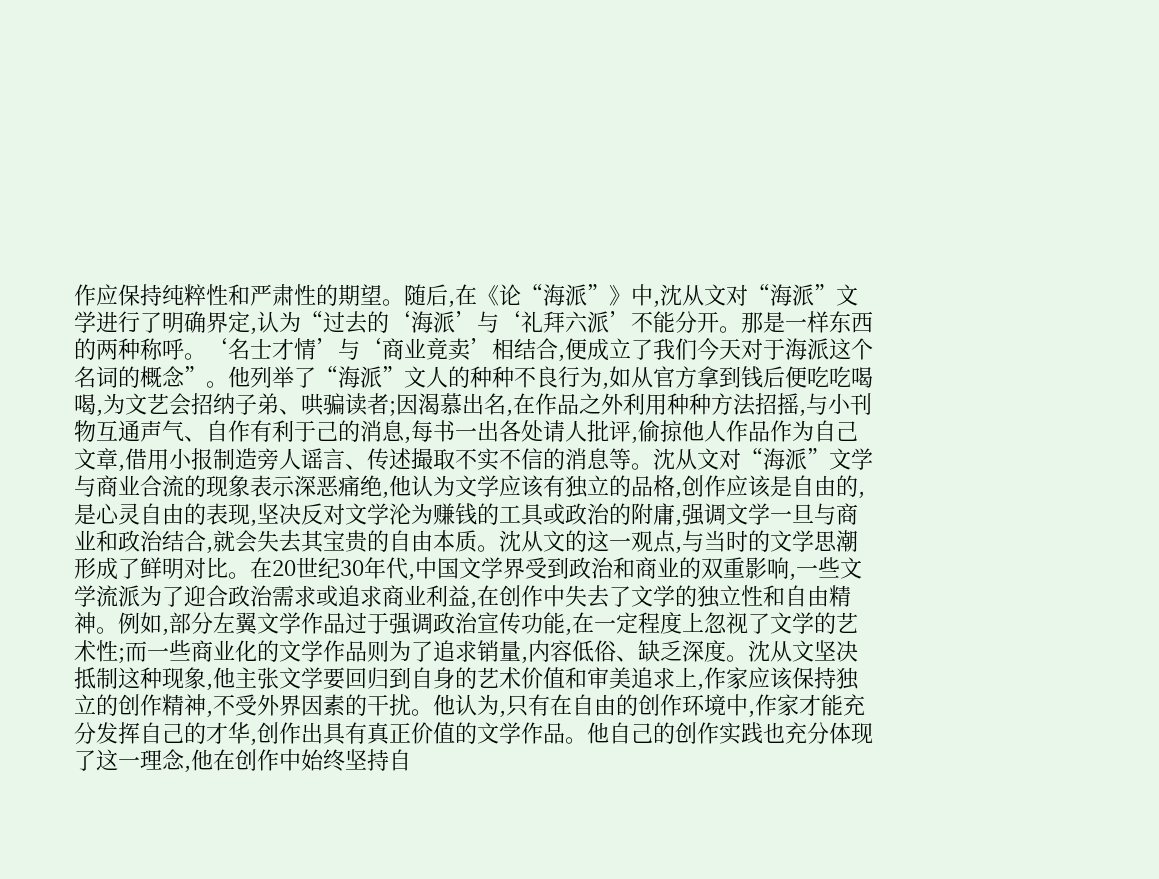作应保持纯粹性和严肃性的期望。随后,在《论“海派”》中,沈从文对“海派”文学进行了明确界定,认为“过去的‘海派’与‘礼拜六派’不能分开。那是一样东西的两种称呼。‘名士才情’与‘商业竟卖’相结合,便成立了我们今天对于海派这个名词的概念”。他列举了“海派”文人的种种不良行为,如从官方拿到钱后便吃吃喝喝,为文艺会招纳子弟、哄骗读者;因渴慕出名,在作品之外利用种种方法招摇,与小刊物互通声气、自作有利于己的消息,每书一出各处请人批评,偷掠他人作品作为自己文章,借用小报制造旁人谣言、传述撮取不实不信的消息等。沈从文对“海派”文学与商业合流的现象表示深恶痛绝,他认为文学应该有独立的品格,创作应该是自由的,是心灵自由的表现,坚决反对文学沦为赚钱的工具或政治的附庸,强调文学一旦与商业和政治结合,就会失去其宝贵的自由本质。沈从文的这一观点,与当时的文学思潮形成了鲜明对比。在20世纪30年代,中国文学界受到政治和商业的双重影响,一些文学流派为了迎合政治需求或追求商业利益,在创作中失去了文学的独立性和自由精神。例如,部分左翼文学作品过于强调政治宣传功能,在一定程度上忽视了文学的艺术性;而一些商业化的文学作品则为了追求销量,内容低俗、缺乏深度。沈从文坚决抵制这种现象,他主张文学要回归到自身的艺术价值和审美追求上,作家应该保持独立的创作精神,不受外界因素的干扰。他认为,只有在自由的创作环境中,作家才能充分发挥自己的才华,创作出具有真正价值的文学作品。他自己的创作实践也充分体现了这一理念,他在创作中始终坚持自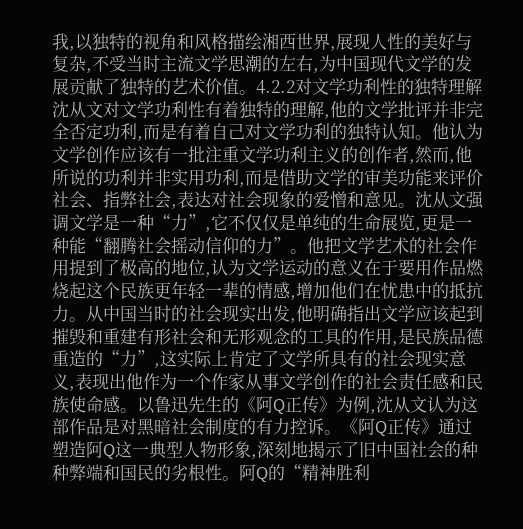我,以独特的视角和风格描绘湘西世界,展现人性的美好与复杂,不受当时主流文学思潮的左右,为中国现代文学的发展贡献了独特的艺术价值。4.2.2对文学功利性的独特理解沈从文对文学功利性有着独特的理解,他的文学批评并非完全否定功利,而是有着自己对文学功利的独特认知。他认为文学创作应该有一批注重文学功利主义的创作者,然而,他所说的功利并非实用功利,而是借助文学的审美功能来评价社会、指弊社会,表达对社会现象的爱憎和意见。沈从文强调文学是一种“力”,它不仅仅是单纯的生命展览,更是一种能“翻腾社会摇动信仰的力”。他把文学艺术的社会作用提到了极高的地位,认为文学运动的意义在于要用作品燃烧起这个民族更年轻一辈的情感,增加他们在忧患中的抵抗力。从中国当时的社会现实出发,他明确指出文学应该起到摧毁和重建有形社会和无形观念的工具的作用,是民族品德重造的“力”,这实际上肯定了文学所具有的社会现实意义,表现出他作为一个作家从事文学创作的社会责任感和民族使命感。以鲁迅先生的《阿Q正传》为例,沈从文认为这部作品是对黑暗社会制度的有力控诉。《阿Q正传》通过塑造阿Q这一典型人物形象,深刻地揭示了旧中国社会的种种弊端和国民的劣根性。阿Q的“精神胜利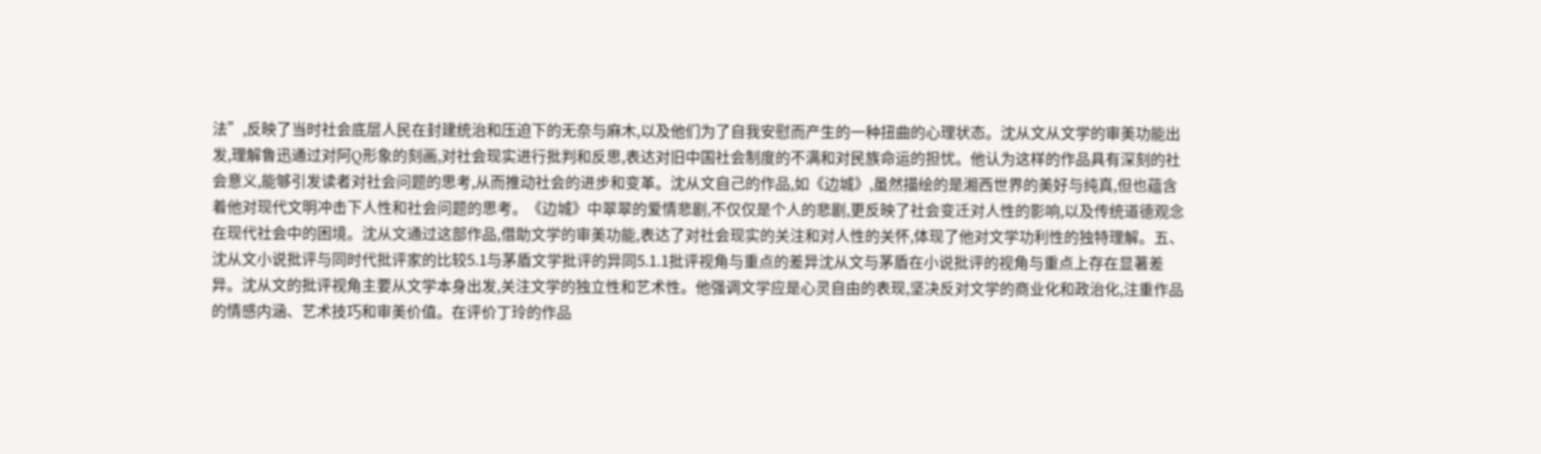法”,反映了当时社会底层人民在封建统治和压迫下的无奈与麻木,以及他们为了自我安慰而产生的一种扭曲的心理状态。沈从文从文学的审美功能出发,理解鲁迅通过对阿Q形象的刻画,对社会现实进行批判和反思,表达对旧中国社会制度的不满和对民族命运的担忧。他认为这样的作品具有深刻的社会意义,能够引发读者对社会问题的思考,从而推动社会的进步和变革。沈从文自己的作品,如《边城》,虽然描绘的是湘西世界的美好与纯真,但也蕴含着他对现代文明冲击下人性和社会问题的思考。《边城》中翠翠的爱情悲剧,不仅仅是个人的悲剧,更反映了社会变迁对人性的影响,以及传统道德观念在现代社会中的困境。沈从文通过这部作品,借助文学的审美功能,表达了对社会现实的关注和对人性的关怀,体现了他对文学功利性的独特理解。五、沈从文小说批评与同时代批评家的比较5.1与茅盾文学批评的异同5.1.1批评视角与重点的差异沈从文与茅盾在小说批评的视角与重点上存在显著差异。沈从文的批评视角主要从文学本身出发,关注文学的独立性和艺术性。他强调文学应是心灵自由的表现,坚决反对文学的商业化和政治化,注重作品的情感内涵、艺术技巧和审美价值。在评价丁玲的作品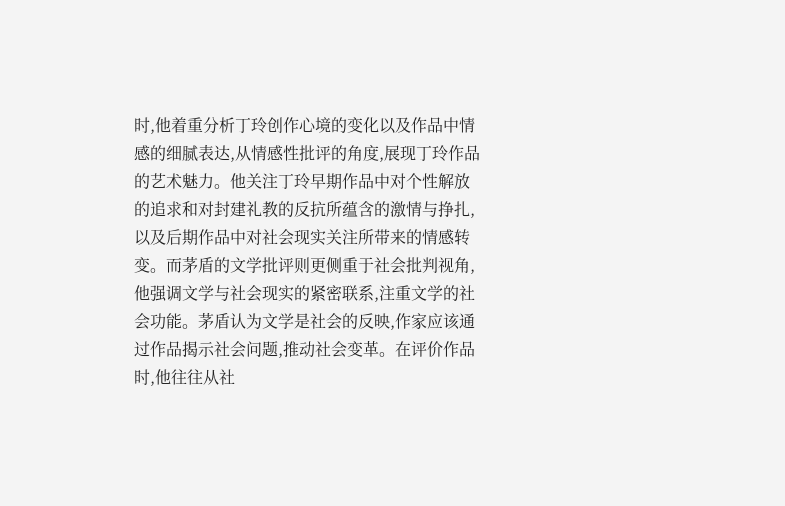时,他着重分析丁玲创作心境的变化以及作品中情感的细腻表达,从情感性批评的角度,展现丁玲作品的艺术魅力。他关注丁玲早期作品中对个性解放的追求和对封建礼教的反抗所蕴含的激情与挣扎,以及后期作品中对社会现实关注所带来的情感转变。而茅盾的文学批评则更侧重于社会批判视角,他强调文学与社会现实的紧密联系,注重文学的社会功能。茅盾认为文学是社会的反映,作家应该通过作品揭示社会问题,推动社会变革。在评价作品时,他往往从社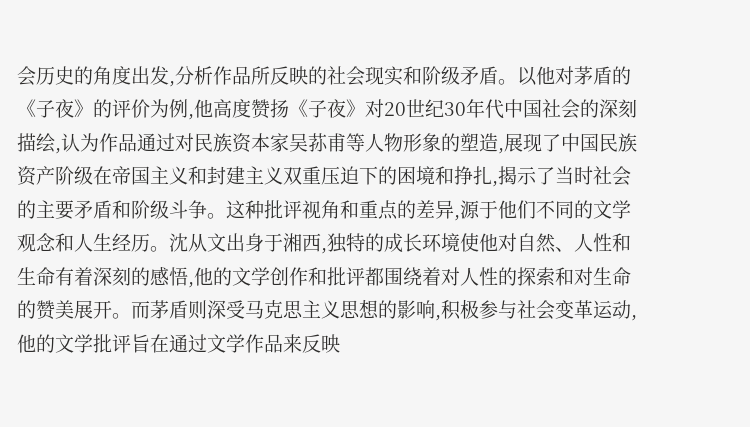会历史的角度出发,分析作品所反映的社会现实和阶级矛盾。以他对茅盾的《子夜》的评价为例,他高度赞扬《子夜》对20世纪30年代中国社会的深刻描绘,认为作品通过对民族资本家吴荪甫等人物形象的塑造,展现了中国民族资产阶级在帝国主义和封建主义双重压迫下的困境和挣扎,揭示了当时社会的主要矛盾和阶级斗争。这种批评视角和重点的差异,源于他们不同的文学观念和人生经历。沈从文出身于湘西,独特的成长环境使他对自然、人性和生命有着深刻的感悟,他的文学创作和批评都围绕着对人性的探索和对生命的赞美展开。而茅盾则深受马克思主义思想的影响,积极参与社会变革运动,他的文学批评旨在通过文学作品来反映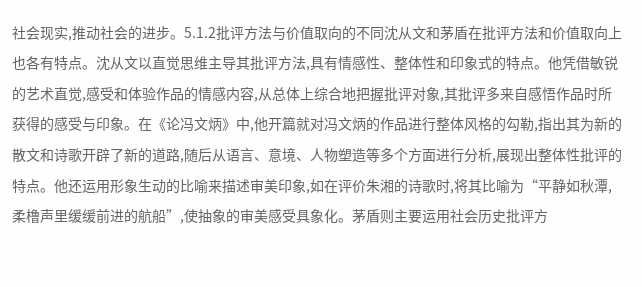社会现实,推动社会的进步。5.1.2批评方法与价值取向的不同沈从文和茅盾在批评方法和价值取向上也各有特点。沈从文以直觉思维主导其批评方法,具有情感性、整体性和印象式的特点。他凭借敏锐的艺术直觉,感受和体验作品的情感内容,从总体上综合地把握批评对象,其批评多来自感悟作品时所获得的感受与印象。在《论冯文炳》中,他开篇就对冯文炳的作品进行整体风格的勾勒,指出其为新的散文和诗歌开辟了新的道路,随后从语言、意境、人物塑造等多个方面进行分析,展现出整体性批评的特点。他还运用形象生动的比喻来描述审美印象,如在评价朱湘的诗歌时,将其比喻为“平静如秋潭,柔橹声里缓缓前进的航船”,使抽象的审美感受具象化。茅盾则主要运用社会历史批评方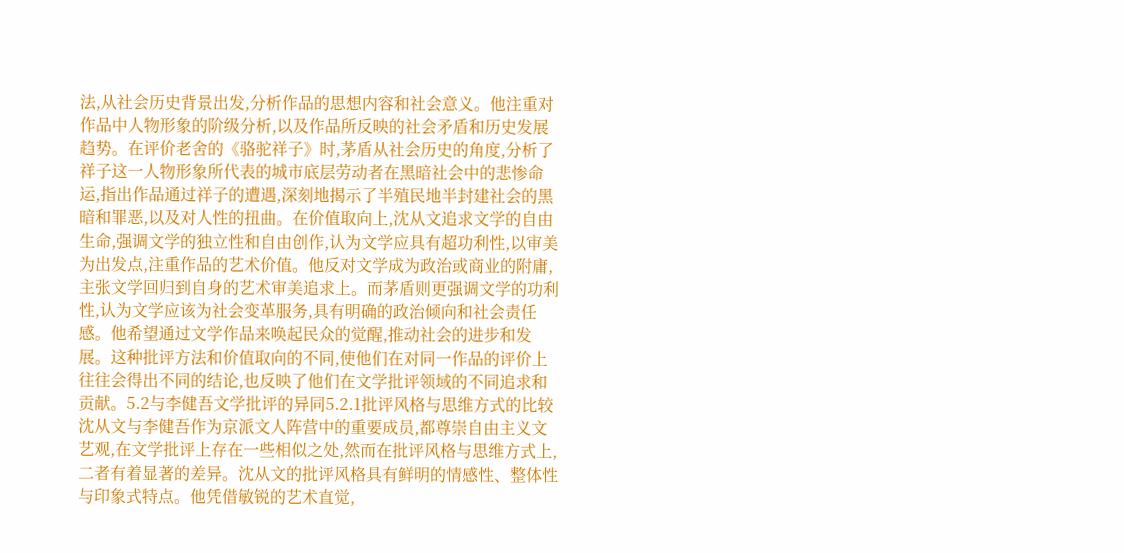法,从社会历史背景出发,分析作品的思想内容和社会意义。他注重对作品中人物形象的阶级分析,以及作品所反映的社会矛盾和历史发展趋势。在评价老舍的《骆驼祥子》时,茅盾从社会历史的角度,分析了祥子这一人物形象所代表的城市底层劳动者在黑暗社会中的悲惨命运,指出作品通过祥子的遭遇,深刻地揭示了半殖民地半封建社会的黑暗和罪恶,以及对人性的扭曲。在价值取向上,沈从文追求文学的自由生命,强调文学的独立性和自由创作,认为文学应具有超功利性,以审美为出发点,注重作品的艺术价值。他反对文学成为政治或商业的附庸,主张文学回归到自身的艺术审美追求上。而茅盾则更强调文学的功利性,认为文学应该为社会变革服务,具有明确的政治倾向和社会责任感。他希望通过文学作品来唤起民众的觉醒,推动社会的进步和发展。这种批评方法和价值取向的不同,使他们在对同一作品的评价上往往会得出不同的结论,也反映了他们在文学批评领域的不同追求和贡献。5.2与李健吾文学批评的异同5.2.1批评风格与思维方式的比较沈从文与李健吾作为京派文人阵营中的重要成员,都尊崇自由主义文艺观,在文学批评上存在一些相似之处,然而在批评风格与思维方式上,二者有着显著的差异。沈从文的批评风格具有鲜明的情感性、整体性与印象式特点。他凭借敏锐的艺术直觉,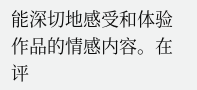能深切地感受和体验作品的情感内容。在评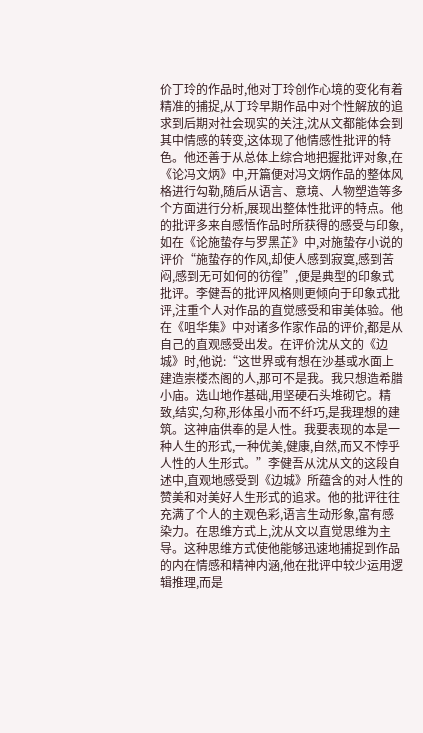价丁玲的作品时,他对丁玲创作心境的变化有着精准的捕捉,从丁玲早期作品中对个性解放的追求到后期对社会现实的关注,沈从文都能体会到其中情感的转变,这体现了他情感性批评的特色。他还善于从总体上综合地把握批评对象,在《论冯文炳》中,开篇便对冯文炳作品的整体风格进行勾勒,随后从语言、意境、人物塑造等多个方面进行分析,展现出整体性批评的特点。他的批评多来自感悟作品时所获得的感受与印象,如在《论施蛰存与罗黑芷》中,对施蛰存小说的评价“施蛰存的作风,却使人感到寂寞,感到苦闷,感到无可如何的彷徨”,便是典型的印象式批评。李健吾的批评风格则更倾向于印象式批评,注重个人对作品的直觉感受和审美体验。他在《咀华集》中对诸多作家作品的评价,都是从自己的直观感受出发。在评价沈从文的《边城》时,他说:“这世界或有想在沙基或水面上建造崇楼杰阁的人,那可不是我。我只想造希腊小庙。选山地作基础,用坚硬石头堆砌它。精致,结实,匀称,形体虽小而不纤巧,是我理想的建筑。这神庙供奉的是人性。我要表现的本是一种人生的形式,一种优美,健康,自然,而又不悖乎人性的人生形式。”李健吾从沈从文的这段自述中,直观地感受到《边城》所蕴含的对人性的赞美和对美好人生形式的追求。他的批评往往充满了个人的主观色彩,语言生动形象,富有感染力。在思维方式上,沈从文以直觉思维为主导。这种思维方式使他能够迅速地捕捉到作品的内在情感和精神内涵,他在批评中较少运用逻辑推理,而是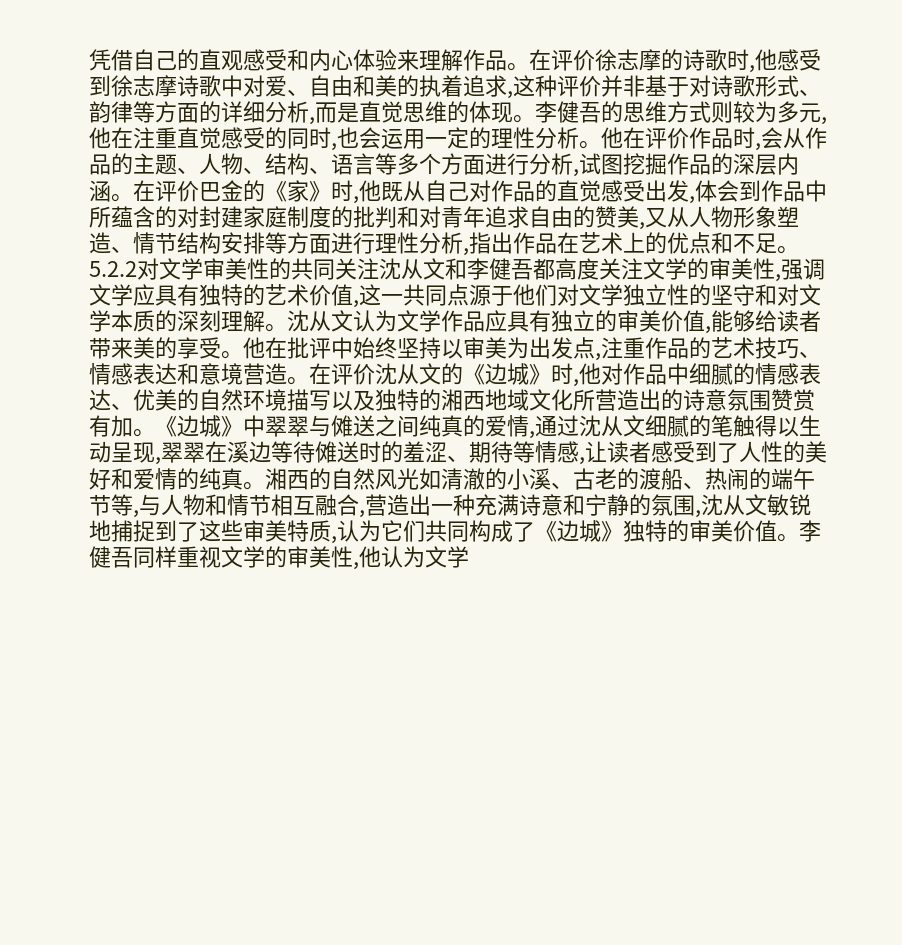凭借自己的直观感受和内心体验来理解作品。在评价徐志摩的诗歌时,他感受到徐志摩诗歌中对爱、自由和美的执着追求,这种评价并非基于对诗歌形式、韵律等方面的详细分析,而是直觉思维的体现。李健吾的思维方式则较为多元,他在注重直觉感受的同时,也会运用一定的理性分析。他在评价作品时,会从作品的主题、人物、结构、语言等多个方面进行分析,试图挖掘作品的深层内涵。在评价巴金的《家》时,他既从自己对作品的直觉感受出发,体会到作品中所蕴含的对封建家庭制度的批判和对青年追求自由的赞美,又从人物形象塑造、情节结构安排等方面进行理性分析,指出作品在艺术上的优点和不足。5.2.2对文学审美性的共同关注沈从文和李健吾都高度关注文学的审美性,强调文学应具有独特的艺术价值,这一共同点源于他们对文学独立性的坚守和对文学本质的深刻理解。沈从文认为文学作品应具有独立的审美价值,能够给读者带来美的享受。他在批评中始终坚持以审美为出发点,注重作品的艺术技巧、情感表达和意境营造。在评价沈从文的《边城》时,他对作品中细腻的情感表达、优美的自然环境描写以及独特的湘西地域文化所营造出的诗意氛围赞赏有加。《边城》中翠翠与傩送之间纯真的爱情,通过沈从文细腻的笔触得以生动呈现,翠翠在溪边等待傩送时的羞涩、期待等情感,让读者感受到了人性的美好和爱情的纯真。湘西的自然风光如清澈的小溪、古老的渡船、热闹的端午节等,与人物和情节相互融合,营造出一种充满诗意和宁静的氛围,沈从文敏锐地捕捉到了这些审美特质,认为它们共同构成了《边城》独特的审美价值。李健吾同样重视文学的审美性,他认为文学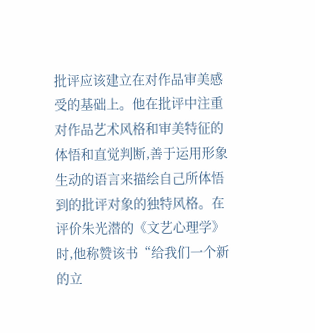批评应该建立在对作品审美感受的基础上。他在批评中注重对作品艺术风格和审美特征的体悟和直觉判断,善于运用形象生动的语言来描绘自己所体悟到的批评对象的独特风格。在评价朱光潜的《文艺心理学》时,他称赞该书“给我们一个新的立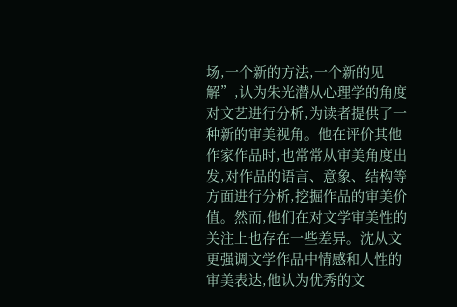场,一个新的方法,一个新的见解”,认为朱光潜从心理学的角度对文艺进行分析,为读者提供了一种新的审美视角。他在评价其他作家作品时,也常常从审美角度出发,对作品的语言、意象、结构等方面进行分析,挖掘作品的审美价值。然而,他们在对文学审美性的关注上也存在一些差异。沈从文更强调文学作品中情感和人性的审美表达,他认为优秀的文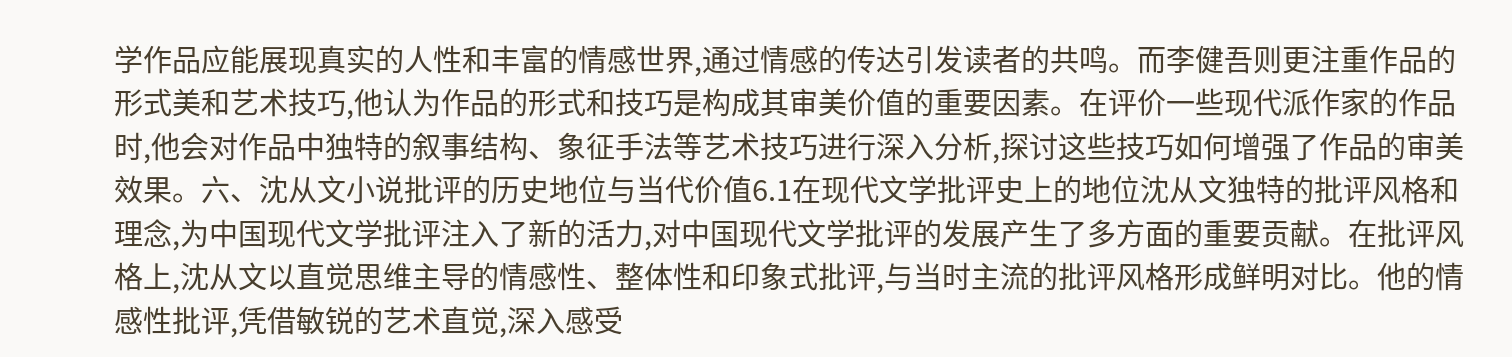学作品应能展现真实的人性和丰富的情感世界,通过情感的传达引发读者的共鸣。而李健吾则更注重作品的形式美和艺术技巧,他认为作品的形式和技巧是构成其审美价值的重要因素。在评价一些现代派作家的作品时,他会对作品中独特的叙事结构、象征手法等艺术技巧进行深入分析,探讨这些技巧如何增强了作品的审美效果。六、沈从文小说批评的历史地位与当代价值6.1在现代文学批评史上的地位沈从文独特的批评风格和理念,为中国现代文学批评注入了新的活力,对中国现代文学批评的发展产生了多方面的重要贡献。在批评风格上,沈从文以直觉思维主导的情感性、整体性和印象式批评,与当时主流的批评风格形成鲜明对比。他的情感性批评,凭借敏锐的艺术直觉,深入感受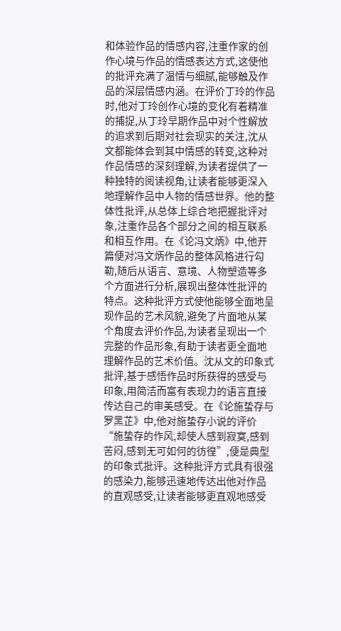和体验作品的情感内容,注重作家的创作心境与作品的情感表达方式,这使他的批评充满了温情与细腻,能够触及作品的深层情感内涵。在评价丁玲的作品时,他对丁玲创作心境的变化有着精准的捕捉,从丁玲早期作品中对个性解放的追求到后期对社会现实的关注,沈从文都能体会到其中情感的转变,这种对作品情感的深刻理解,为读者提供了一种独特的阅读视角,让读者能够更深入地理解作品中人物的情感世界。他的整体性批评,从总体上综合地把握批评对象,注重作品各个部分之间的相互联系和相互作用。在《论冯文炳》中,他开篇便对冯文炳作品的整体风格进行勾勒,随后从语言、意境、人物塑造等多个方面进行分析,展现出整体性批评的特点。这种批评方式使他能够全面地呈现作品的艺术风貌,避免了片面地从某个角度去评价作品,为读者呈现出一个完整的作品形象,有助于读者更全面地理解作品的艺术价值。沈从文的印象式批评,基于感悟作品时所获得的感受与印象,用简洁而富有表现力的语言直接传达自己的审美感受。在《论施蛰存与罗黑芷》中,他对施蛰存小说的评价“施蛰存的作风,却使人感到寂寞,感到苦闷,感到无可如何的彷徨”,便是典型的印象式批评。这种批评方式具有很强的感染力,能够迅速地传达出他对作品的直观感受,让读者能够更直观地感受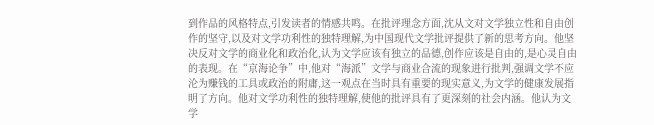到作品的风格特点,引发读者的情感共鸣。在批评理念方面,沈从文对文学独立性和自由创作的坚守,以及对文学功利性的独特理解,为中国现代文学批评提供了新的思考方向。他坚决反对文学的商业化和政治化,认为文学应该有独立的品德,创作应该是自由的,是心灵自由的表现。在“京海论争”中,他对“海派”文学与商业合流的现象进行批判,强调文学不应沦为赚钱的工具或政治的附庸,这一观点在当时具有重要的现实意义,为文学的健康发展指明了方向。他对文学功利性的独特理解,使他的批评具有了更深刻的社会内涵。他认为文学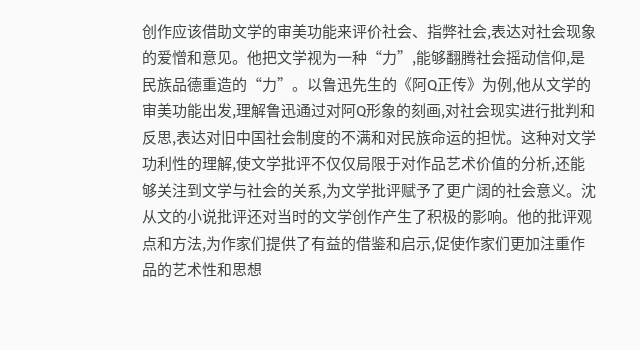创作应该借助文学的审美功能来评价社会、指弊社会,表达对社会现象的爱憎和意见。他把文学视为一种“力”,能够翻腾社会摇动信仰,是民族品德重造的“力”。以鲁迅先生的《阿Q正传》为例,他从文学的审美功能出发,理解鲁迅通过对阿Q形象的刻画,对社会现实进行批判和反思,表达对旧中国社会制度的不满和对民族命运的担忧。这种对文学功利性的理解,使文学批评不仅仅局限于对作品艺术价值的分析,还能够关注到文学与社会的关系,为文学批评赋予了更广阔的社会意义。沈从文的小说批评还对当时的文学创作产生了积极的影响。他的批评观点和方法,为作家们提供了有益的借鉴和启示,促使作家们更加注重作品的艺术性和思想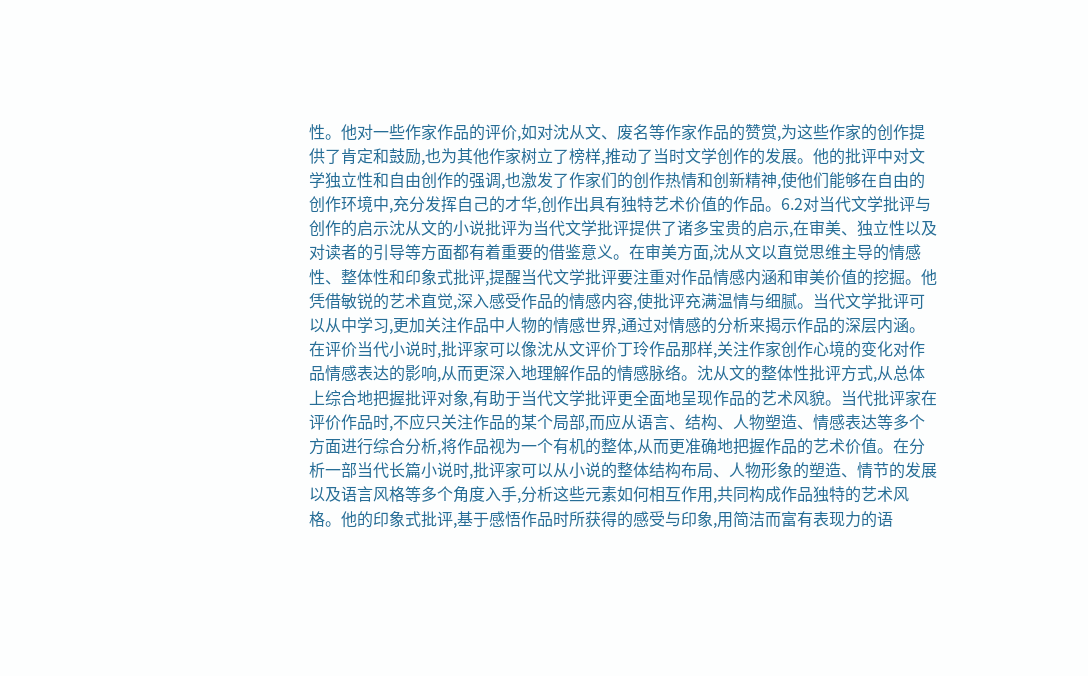性。他对一些作家作品的评价,如对沈从文、废名等作家作品的赞赏,为这些作家的创作提供了肯定和鼓励,也为其他作家树立了榜样,推动了当时文学创作的发展。他的批评中对文学独立性和自由创作的强调,也激发了作家们的创作热情和创新精神,使他们能够在自由的创作环境中,充分发挥自己的才华,创作出具有独特艺术价值的作品。6.2对当代文学批评与创作的启示沈从文的小说批评为当代文学批评提供了诸多宝贵的启示,在审美、独立性以及对读者的引导等方面都有着重要的借鉴意义。在审美方面,沈从文以直觉思维主导的情感性、整体性和印象式批评,提醒当代文学批评要注重对作品情感内涵和审美价值的挖掘。他凭借敏锐的艺术直觉,深入感受作品的情感内容,使批评充满温情与细腻。当代文学批评可以从中学习,更加关注作品中人物的情感世界,通过对情感的分析来揭示作品的深层内涵。在评价当代小说时,批评家可以像沈从文评价丁玲作品那样,关注作家创作心境的变化对作品情感表达的影响,从而更深入地理解作品的情感脉络。沈从文的整体性批评方式,从总体上综合地把握批评对象,有助于当代文学批评更全面地呈现作品的艺术风貌。当代批评家在评价作品时,不应只关注作品的某个局部,而应从语言、结构、人物塑造、情感表达等多个方面进行综合分析,将作品视为一个有机的整体,从而更准确地把握作品的艺术价值。在分析一部当代长篇小说时,批评家可以从小说的整体结构布局、人物形象的塑造、情节的发展以及语言风格等多个角度入手,分析这些元素如何相互作用,共同构成作品独特的艺术风格。他的印象式批评,基于感悟作品时所获得的感受与印象,用简洁而富有表现力的语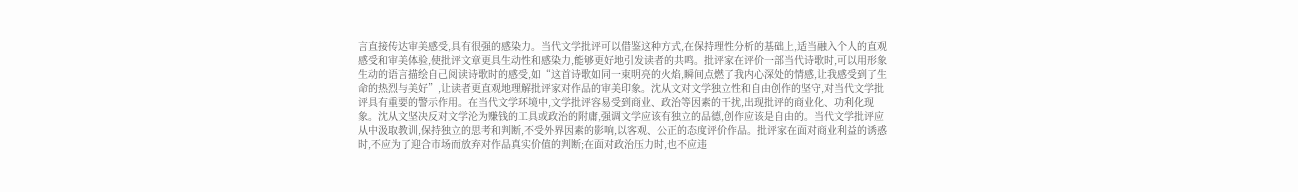言直接传达审美感受,具有很强的感染力。当代文学批评可以借鉴这种方式,在保持理性分析的基础上,适当融入个人的直观感受和审美体验,使批评文章更具生动性和感染力,能够更好地引发读者的共鸣。批评家在评价一部当代诗歌时,可以用形象生动的语言描绘自己阅读诗歌时的感受,如“这首诗歌如同一束明亮的火焰,瞬间点燃了我内心深处的情感,让我感受到了生命的热烈与美好”,让读者更直观地理解批评家对作品的审美印象。沈从文对文学独立性和自由创作的坚守,对当代文学批评具有重要的警示作用。在当代文学环境中,文学批评容易受到商业、政治等因素的干扰,出现批评的商业化、功利化现象。沈从文坚决反对文学沦为赚钱的工具或政治的附庸,强调文学应该有独立的品德,创作应该是自由的。当代文学批评应从中汲取教训,保持独立的思考和判断,不受外界因素的影响,以客观、公正的态度评价作品。批评家在面对商业利益的诱惑时,不应为了迎合市场而放弃对作品真实价值的判断;在面对政治压力时,也不应违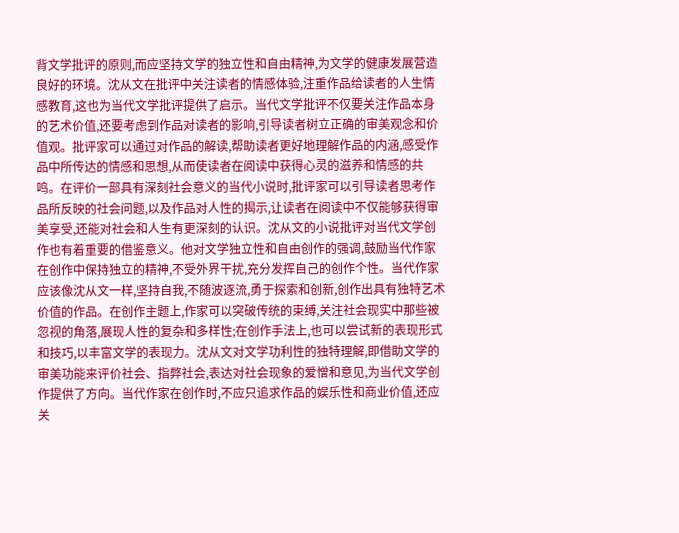背文学批评的原则,而应坚持文学的独立性和自由精神,为文学的健康发展营造良好的环境。沈从文在批评中关注读者的情感体验,注重作品给读者的人生情感教育,这也为当代文学批评提供了启示。当代文学批评不仅要关注作品本身的艺术价值,还要考虑到作品对读者的影响,引导读者树立正确的审美观念和价值观。批评家可以通过对作品的解读,帮助读者更好地理解作品的内涵,感受作品中所传达的情感和思想,从而使读者在阅读中获得心灵的滋养和情感的共鸣。在评价一部具有深刻社会意义的当代小说时,批评家可以引导读者思考作品所反映的社会问题,以及作品对人性的揭示,让读者在阅读中不仅能够获得审美享受,还能对社会和人生有更深刻的认识。沈从文的小说批评对当代文学创作也有着重要的借鉴意义。他对文学独立性和自由创作的强调,鼓励当代作家在创作中保持独立的精神,不受外界干扰,充分发挥自己的创作个性。当代作家应该像沈从文一样,坚持自我,不随波逐流,勇于探索和创新,创作出具有独特艺术价值的作品。在创作主题上,作家可以突破传统的束缚,关注社会现实中那些被忽视的角落,展现人性的复杂和多样性;在创作手法上,也可以尝试新的表现形式和技巧,以丰富文学的表现力。沈从文对文学功利性的独特理解,即借助文学的审美功能来评价社会、指弊社会,表达对社会现象的爱憎和意见,为当代文学创作提供了方向。当代作家在创作时,不应只追求作品的娱乐性和商业价值,还应关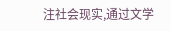注社会现实,通过文学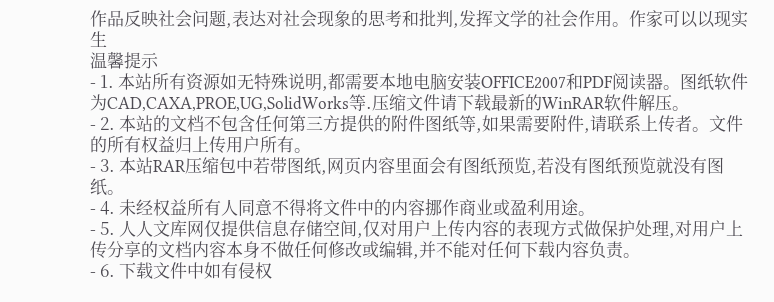作品反映社会问题,表达对社会现象的思考和批判,发挥文学的社会作用。作家可以以现实生
温馨提示
- 1. 本站所有资源如无特殊说明,都需要本地电脑安装OFFICE2007和PDF阅读器。图纸软件为CAD,CAXA,PROE,UG,SolidWorks等.压缩文件请下载最新的WinRAR软件解压。
- 2. 本站的文档不包含任何第三方提供的附件图纸等,如果需要附件,请联系上传者。文件的所有权益归上传用户所有。
- 3. 本站RAR压缩包中若带图纸,网页内容里面会有图纸预览,若没有图纸预览就没有图纸。
- 4. 未经权益所有人同意不得将文件中的内容挪作商业或盈利用途。
- 5. 人人文库网仅提供信息存储空间,仅对用户上传内容的表现方式做保护处理,对用户上传分享的文档内容本身不做任何修改或编辑,并不能对任何下载内容负责。
- 6. 下载文件中如有侵权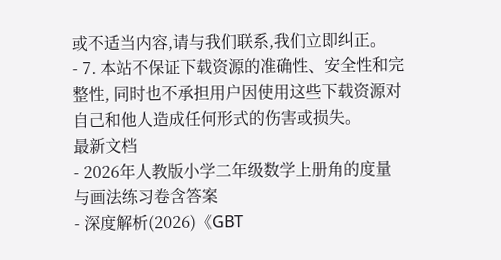或不适当内容,请与我们联系,我们立即纠正。
- 7. 本站不保证下载资源的准确性、安全性和完整性, 同时也不承担用户因使用这些下载资源对自己和他人造成任何形式的伤害或损失。
最新文档
- 2026年人教版小学二年级数学上册角的度量与画法练习卷含答案
- 深度解析(2026)《GBT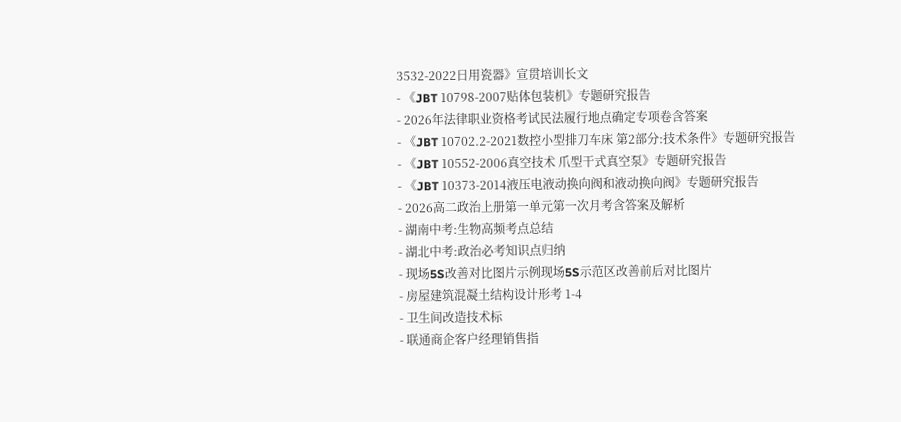3532-2022日用瓷器》宣贯培训长文
- 《JBT 10798-2007贴体包装机》专题研究报告
- 2026年法律职业资格考试民法履行地点确定专项卷含答案
- 《JBT 10702.2-2021数控小型排刀车床 第2部分:技术条件》专题研究报告
- 《JBT 10552-2006真空技术 爪型干式真空泵》专题研究报告
- 《JBT 10373-2014液压电液动换向阀和液动换向阀》专题研究报告
- 2026高二政治上册第一单元第一次月考含答案及解析
- 湖南中考:生物高频考点总结
- 湖北中考:政治必考知识点归纳
- 现场5S改善对比图片示例现场5S示范区改善前后对比图片
- 房屋建筑混凝土结构设计形考 1-4
- 卫生间改造技术标
- 联通商企客户经理销售指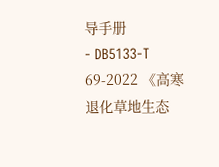导手册
- DB5133-T 69-2022 《高寒退化草地生态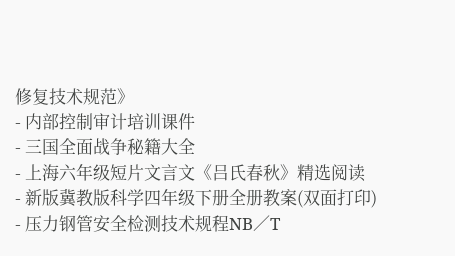修复技术规范》
- 内部控制审计培训课件
- 三国全面战争秘籍大全
- 上海六年级短片文言文《吕氏春秋》精选阅读
- 新版冀教版科学四年级下册全册教案(双面打印)
- 压力钢管安全检测技术规程NB∕T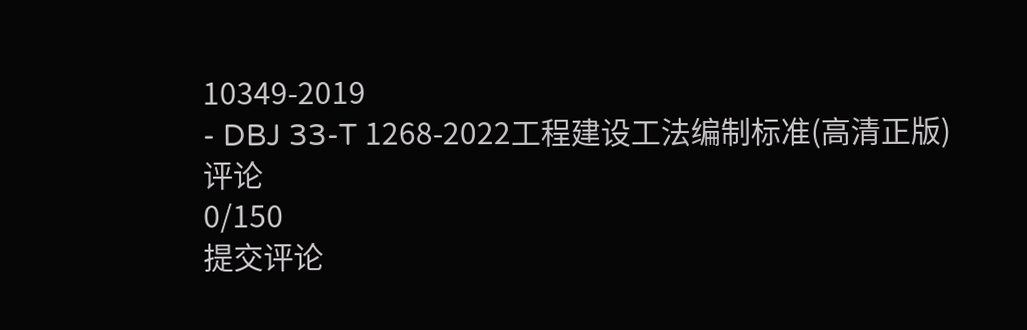10349-2019
- DBJ 33-T 1268-2022工程建设工法编制标准(高清正版)
评论
0/150
提交评论